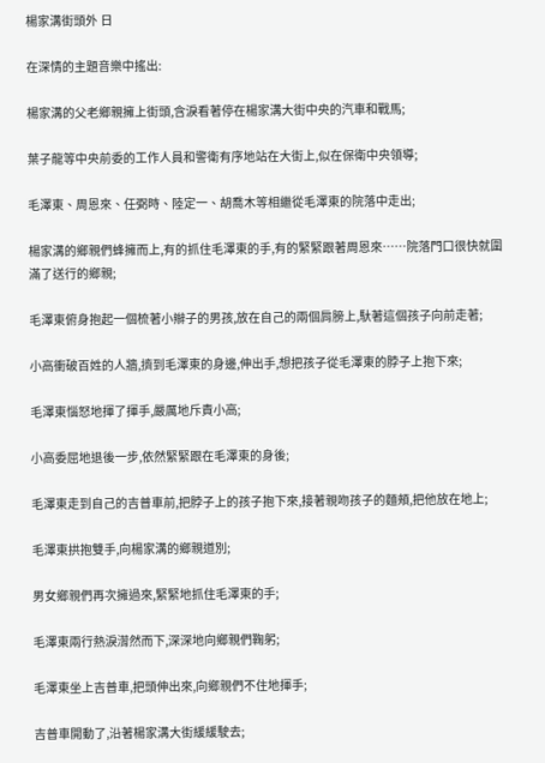楊家溝街頭外 日

在深情的主題音樂中搖出:

楊家溝的父老鄉親擁上街頭,含淚看著停在楊家溝大街中央的汽車和戰馬;

葉子龍等中央前委的工作人員和警衛有序地站在大街上,似在保衛中央領導;

毛澤東、周恩來、任弼時、陸定一、胡喬木等相繼從毛澤東的院落中走出;

楊家溝的鄉親們蜂擁而上,有的抓住毛澤東的手,有的緊緊跟著周恩來……院落門口很快就圍滿了送行的鄉親;

毛澤東俯身抱起一個梳著小辮子的男孩,放在自己的兩個肩膀上,馱著這個孩子向前走著;

小高衝破百姓的人牆,擠到毛澤東的身邊,伸出手,想把孩子從毛澤東的脖子上抱下來;

毛澤東惱怒地揮了揮手,嚴厲地斥責小高;

小高委屈地退後一步,依然緊緊跟在毛澤東的身後;

毛澤東走到自己的吉普車前,把脖子上的孩子抱下來,接著親吻孩子的麵頰,把他放在地上;

毛澤東拱抱雙手,向楊家溝的鄉親道別;

男女鄉親們再次擁過來,緊緊地抓住毛澤東的手;

毛澤東兩行熱淚潸然而下,深深地向鄉親們鞠躬;

毛澤東坐上吉普車,把頭伸出來,向鄉親們不住地揮手;

吉普車開動了,沿著楊家溝大街緩緩駛去;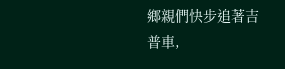鄉親們快步追著吉普車,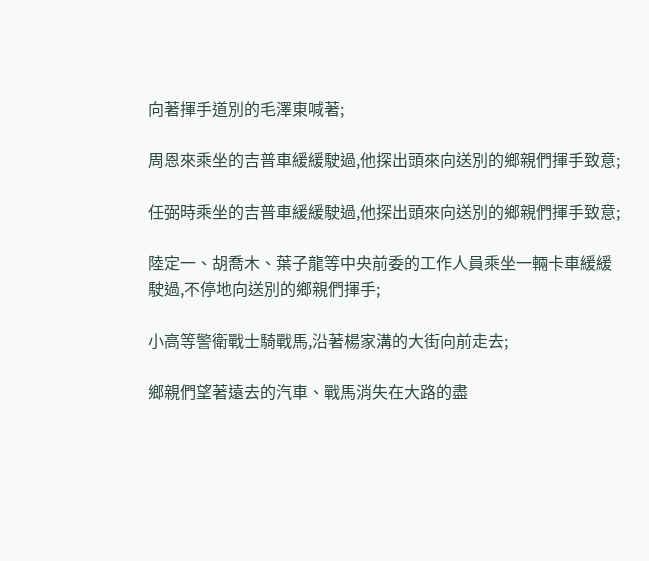向著揮手道別的毛澤東喊著;

周恩來乘坐的吉普車緩緩駛過,他探出頭來向送別的鄉親們揮手致意;

任弼時乘坐的吉普車緩緩駛過,他探出頭來向送別的鄉親們揮手致意;

陸定一、胡喬木、葉子龍等中央前委的工作人員乘坐一輛卡車緩緩駛過,不停地向送別的鄉親們揮手;

小高等警衛戰士騎戰馬,沿著楊家溝的大街向前走去;

鄉親們望著遠去的汽車、戰馬消失在大路的盡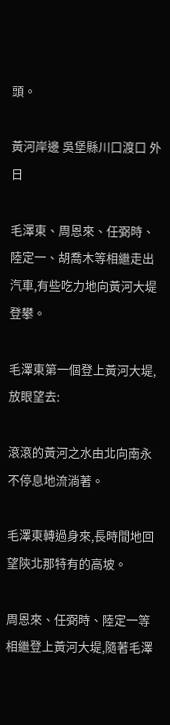頭。

黃河岸邊 吳堡縣川口渡口 外 日

毛澤東、周恩來、任弼時、陸定一、胡喬木等相繼走出汽車,有些吃力地向黃河大堤登攀。

毛澤東第一個登上黃河大堤,放眼望去:

滾滾的黃河之水由北向南永不停息地流淌著。

毛澤東轉過身來,長時間地回望陝北那特有的高坡。

周恩來、任弼時、陸定一等相繼登上黃河大堤,隨著毛澤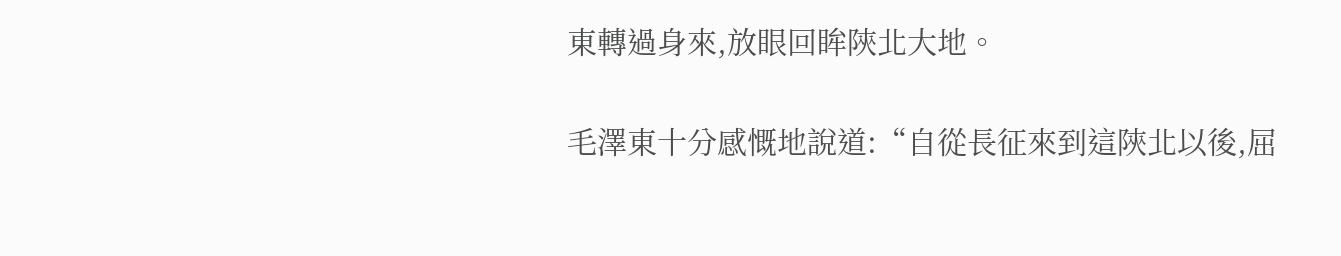東轉過身來,放眼回眸陝北大地。

毛澤東十分感慨地說道:“自從長征來到這陝北以後,屈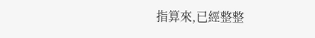指算來,已經整整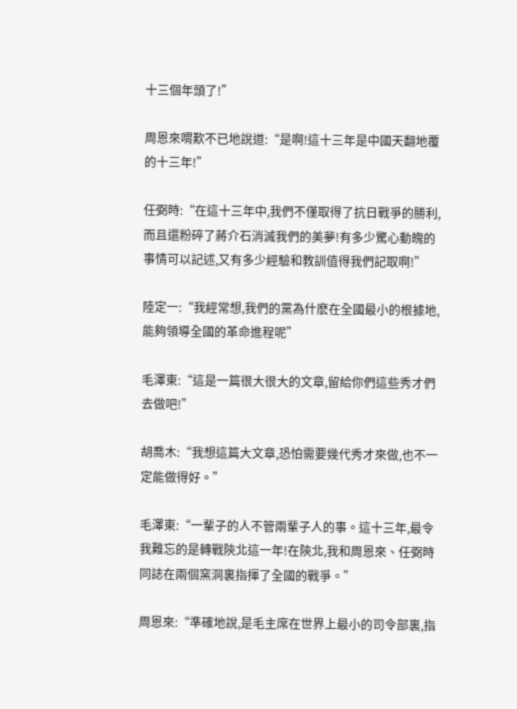十三個年頭了!”

周恩來喟歎不已地說道:“是啊!這十三年是中國天翻地覆的十三年!”

任弼時:“在這十三年中,我們不僅取得了抗日戰爭的勝利,而且還粉碎了蔣介石消滅我們的美夢!有多少驚心動魄的事情可以記述,又有多少經驗和教訓值得我們記取啊!”

陸定一:“我經常想,我們的黨為什麽在全國最小的根據地,能夠領導全國的革命進程呢”

毛澤東:“這是一篇很大很大的文章,留給你們這些秀才們去做吧!”

胡喬木:“我想這篇大文章,恐怕需要幾代秀才來做,也不一定能做得好。”

毛澤東:“一輩子的人不管兩輩子人的事。這十三年,最令我難忘的是轉戰陝北這一年!在陝北,我和周恩來、任弼時同誌在兩個窯洞裏指揮了全國的戰爭。”

周恩來:“準確地說,是毛主席在世界上最小的司令部裏,指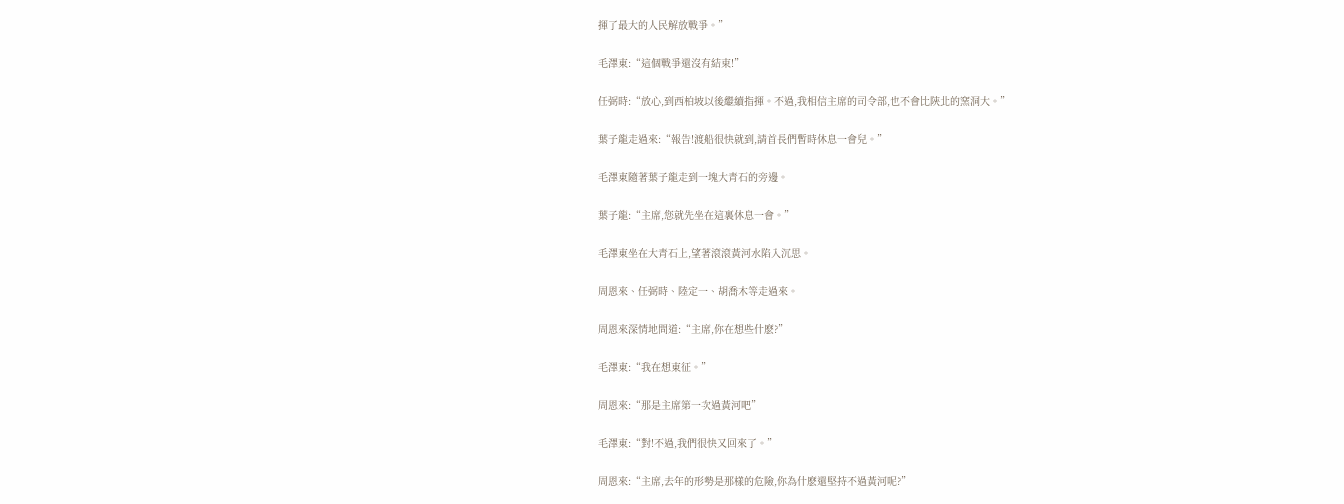揮了最大的人民解放戰爭。”

毛澤東:“這個戰爭還沒有結束!”

任弼時:“放心,到西柏坡以後繼續指揮。不過,我相信主席的司令部,也不會比陝北的窯洞大。”

葉子龍走過來:“報告!渡船很快就到,請首長們暫時休息一會兒。”

毛澤東隨著葉子龍走到一塊大青石的旁邊。

葉子龍:“主席,您就先坐在這裏休息一會。”

毛澤東坐在大青石上,望著滾滾黃河水陷入沉思。

周恩來、任弼時、陸定一、胡喬木等走過來。

周恩來深情地問道:“主席,你在想些什麽?”

毛澤東:“我在想東征。”

周恩來:“那是主席第一次過黃河吧”

毛澤東:“對!不過,我們很快又回來了。”

周恩來:“主席,去年的形勢是那樣的危險,你為什麽還堅持不過黃河呢?”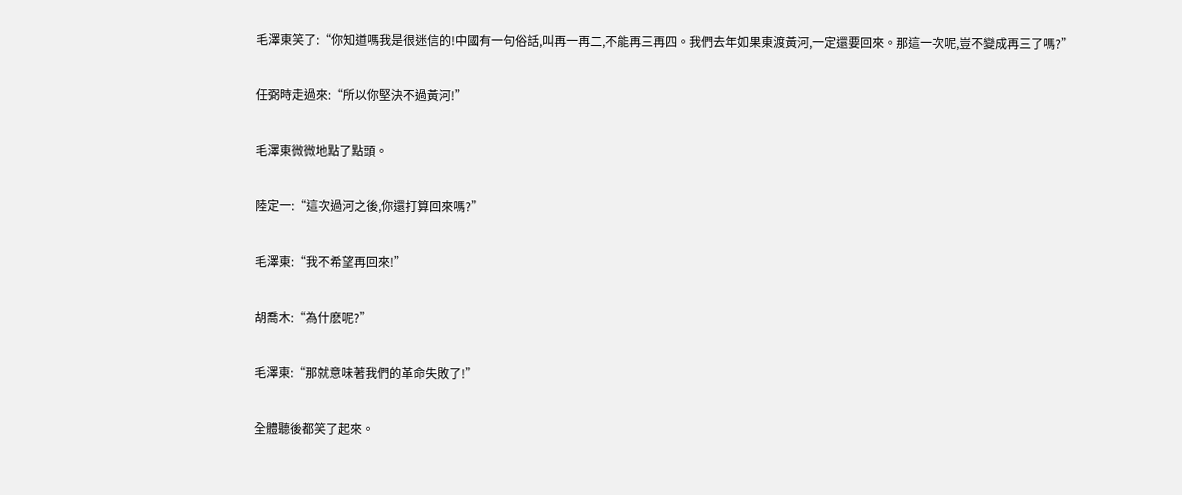毛澤東笑了:“你知道嗎我是很迷信的!中國有一句俗話,叫再一再二,不能再三再四。我們去年如果東渡黃河,一定還要回來。那這一次呢,豈不變成再三了嗎?”

任弼時走過來:“所以你堅決不過黃河!”

毛澤東微微地點了點頭。

陸定一:“這次過河之後,你還打算回來嗎?”

毛澤東:“我不希望再回來!”

胡喬木:“為什麽呢?”

毛澤東:“那就意味著我們的革命失敗了!”

全體聽後都笑了起來。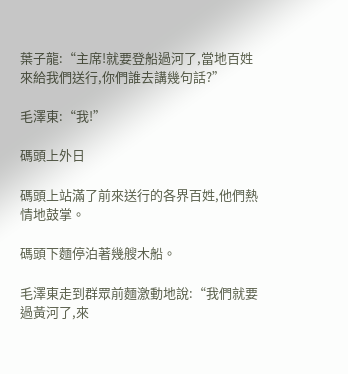葉子龍:“主席!就要登船過河了,當地百姓來給我們送行,你們誰去講幾句話?”

毛澤東:“我!”

碼頭上外日

碼頭上站滿了前來送行的各界百姓,他們熱情地鼓掌。

碼頭下麵停泊著幾艘木船。

毛澤東走到群眾前麵激動地說:“我們就要過黃河了,來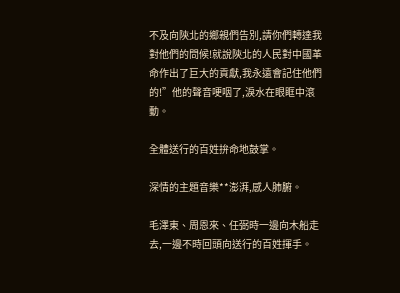不及向陝北的鄉親們告別,請你們轉達我對他們的問候!就說陝北的人民對中國革命作出了巨大的貢獻,我永遠會記住他們的!”他的聲音哽咽了,淚水在眼眶中滾動。

全體送行的百姓拚命地鼓掌。

深情的主題音樂**澎湃,感人肺腑。

毛澤東、周恩來、任弼時一邊向木船走去,一邊不時回頭向送行的百姓揮手。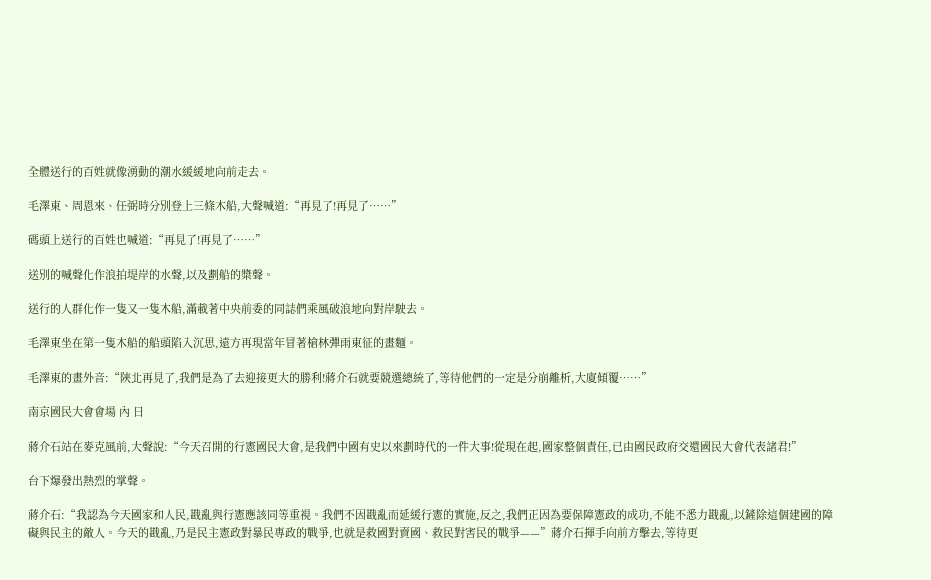全體送行的百姓就像湧動的潮水緩緩地向前走去。

毛澤東、周恩來、任弼時分別登上三條木船,大聲喊道:“再見了!再見了……”

碼頭上送行的百姓也喊道:“再見了!再見了……”

送別的喊聲化作浪拍堤岸的水聲,以及劃船的槳聲。

送行的人群化作一隻又一隻木船,滿載著中央前委的同誌們乘風破浪地向對岸駛去。

毛澤東坐在第一隻木船的船頭陷入沉思,遠方再現當年冒著槍林彈雨東征的畫麵。

毛澤東的畫外音:“陝北再見了,我們是為了去迎接更大的勝利!蔣介石就要競選總統了,等待他們的一定是分崩離析,大廈傾覆……”

南京國民大會會場 內 日

蔣介石站在麥克風前,大聲說:“今天召開的行憲國民大會,是我們中國有史以來劃時代的一件大事!從現在起,國家整個責任,已由國民政府交還國民大會代表諸君!”

台下爆發出熱烈的掌聲。

蔣介石:“我認為今天國家和人民,戡亂與行憲應該同等重視。我們不因戡亂而延緩行憲的實施,反之,我們正因為要保障憲政的成功,不能不悉力戡亂,以鏟除這個建國的障礙與民主的敵人。今天的戡亂,乃是民主憲政對暴民專政的戰爭,也就是救國對賣國、救民對害民的戰爭——”蔣介石揮手向前方擊去,等待更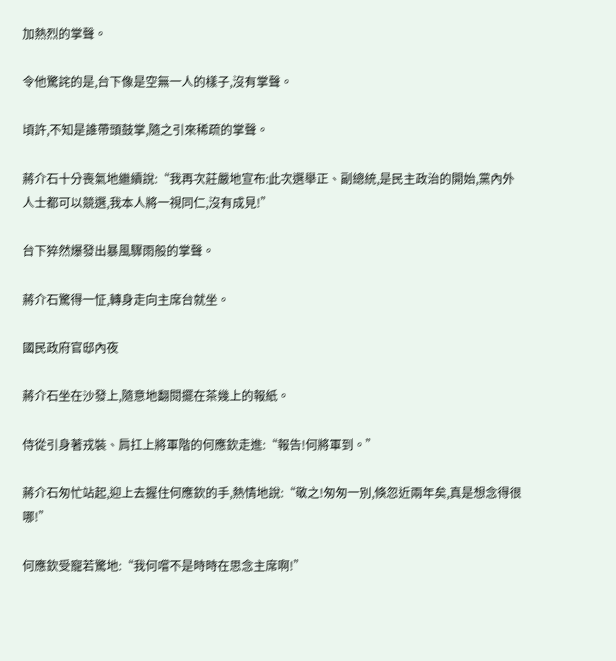加熱烈的掌聲。

令他驚詫的是,台下像是空無一人的樣子,沒有掌聲。

頃許,不知是誰帶頭鼓掌,隨之引來稀疏的掌聲。

蔣介石十分喪氣地繼續說:“我再次莊嚴地宣布:此次選舉正、副總統,是民主政治的開始,黨內外人士都可以競選,我本人將一視同仁,沒有成見!”

台下猝然爆發出暴風驟雨般的掌聲。

蔣介石驚得一怔,轉身走向主席台就坐。

國民政府官邸內夜

蔣介石坐在沙發上,隨意地翻閱擺在茶幾上的報紙。

侍從引身著戎裝、肩扛上將軍階的何應欽走進:“報告!何將軍到。”

蔣介石匆忙站起,迎上去握住何應欽的手,熱情地說:“敬之!匆匆一別,倏忽近兩年矣,真是想念得很哪!”

何應欽受寵若驚地:“我何嚐不是時時在思念主席啊!”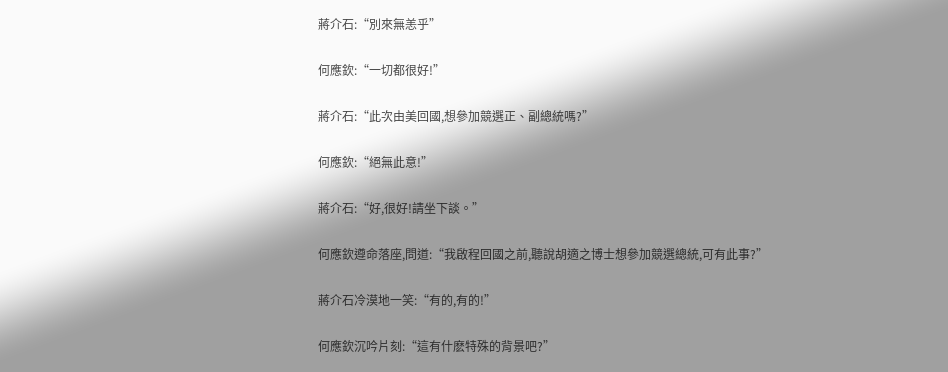蔣介石:“別來無恙乎”

何應欽:“一切都很好!”

蔣介石:“此次由美回國,想參加競選正、副總統嗎?”

何應欽:“絕無此意!”

蔣介石:“好,很好!請坐下談。”

何應欽遵命落座,問道:“我啟程回國之前,聽說胡適之博士想參加競選總統,可有此事?”

蔣介石冷漠地一笑:“有的,有的!”

何應欽沉吟片刻:“這有什麽特殊的背景吧?”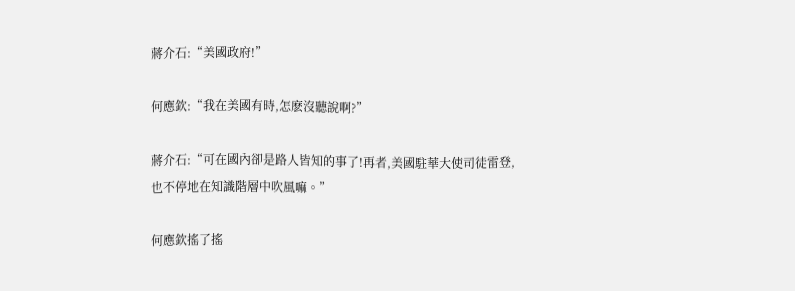蔣介石:“美國政府!”

何應欽:“我在美國有時,怎麽沒聽說啊?”

蔣介石:“可在國內卻是路人皆知的事了!再者,美國駐華大使司徒雷登,也不停地在知識階層中吹風嘛。”

何應欽搖了搖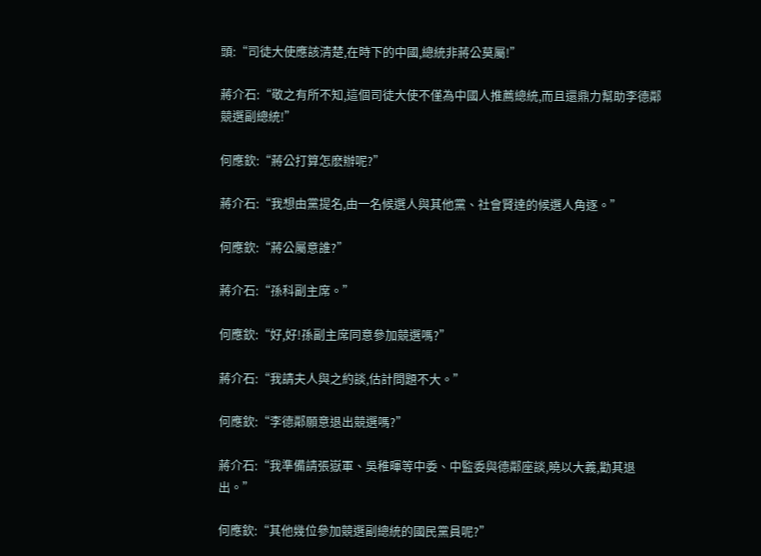頭:“司徒大使應該清楚,在時下的中國,總統非蔣公莫屬!”

蔣介石:“敬之有所不知,這個司徒大使不僅為中國人推薦總統,而且還鼎力幫助李德鄰競選副總統!”

何應欽:“蔣公打算怎麽辦呢?”

蔣介石:“我想由黨提名,由一名候選人與其他黨、社會賢達的候選人角逐。”

何應欽:“蔣公屬意誰?”

蔣介石:“孫科副主席。”

何應欽:“好,好!孫副主席同意參加競選嗎?”

蔣介石:“我請夫人與之約談,估計問題不大。”

何應欽:“李德鄰願意退出競選嗎?”

蔣介石:“我準備請張嶽軍、吳稚暉等中委、中監委與德鄰座談,曉以大義,勸其退出。”

何應欽:“其他幾位參加競選副總統的國民黨員呢?”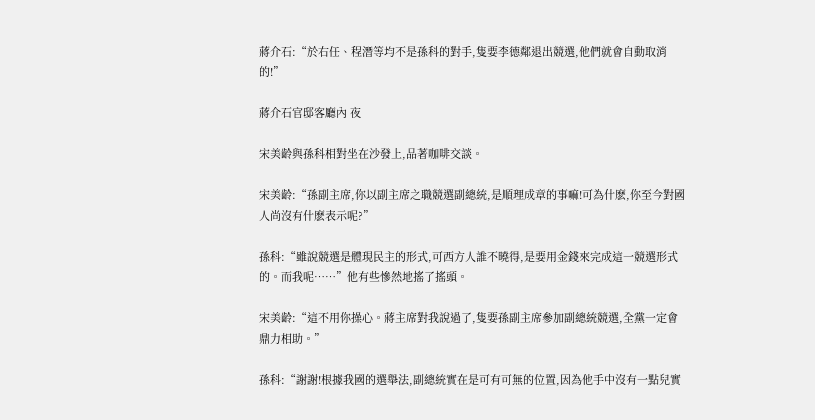蔣介石:“於右任、程潛等均不是孫科的對手,隻要李德鄰退出競選,他們就會自動取消的!”

蔣介石官邸客廳內 夜

宋美齡與孫科相對坐在沙發上,品著咖啡交談。

宋美齡:“孫副主席,你以副主席之職競選副總統,是順理成章的事嘛!可為什麽,你至今對國人尚沒有什麽表示呢?”

孫科:“雖說競選是體現民主的形式,可西方人誰不曉得,是要用金錢來完成這一競選形式的。而我呢……”他有些慘然地搖了搖頭。

宋美齡:“這不用你操心。蔣主席對我說過了,隻要孫副主席參加副總統競選,全黨一定會鼎力相助。”

孫科:“謝謝!根據我國的選舉法,副總統實在是可有可無的位置,因為他手中沒有一點兒實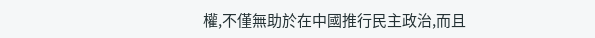權,不僅無助於在中國推行民主政治,而且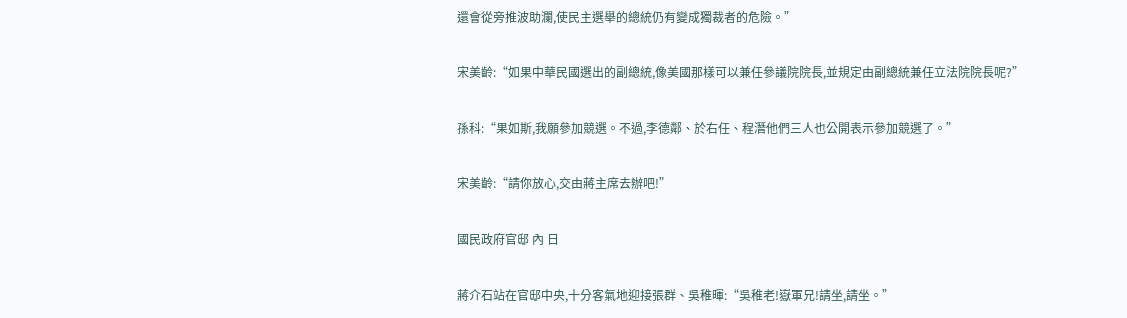還會從旁推波助瀾,使民主選舉的總統仍有變成獨裁者的危險。”

宋美齡:“如果中華民國選出的副總統,像美國那樣可以兼任參議院院長,並規定由副總統兼任立法院院長呢?”

孫科:“果如斯,我願參加競選。不過,李德鄰、於右任、程潛他們三人也公開表示參加競選了。”

宋美齡:“請你放心,交由蔣主席去辦吧!”

國民政府官邸 內 日

蔣介石站在官邸中央,十分客氣地迎接張群、吳稚暉:“吳稚老!嶽軍兄!請坐,請坐。”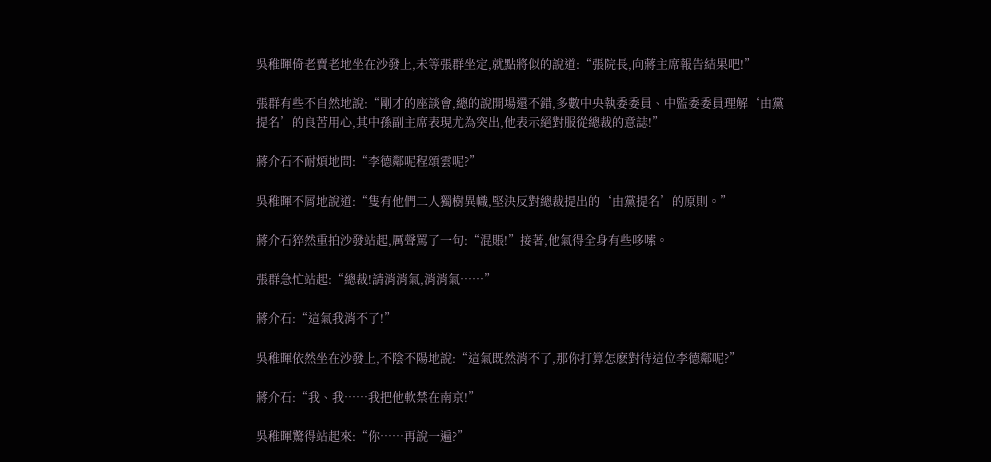吳稚暉倚老賣老地坐在沙發上,未等張群坐定,就點將似的說道:“張院長,向蔣主席報告結果吧!”

張群有些不自然地說:“剛才的座談會,總的說開場還不錯,多數中央執委委員、中監委委員理解‘由黨提名’的良苦用心,其中孫副主席表現尤為突出,他表示絕對服從總裁的意誌!”

蔣介石不耐煩地問:“李德鄰呢程頌雲呢?”

吳稚暉不屑地說道:“隻有他們二人獨樹異幟,堅決反對總裁提出的‘由黨提名’的原則。”

蔣介石猝然重拍沙發站起,厲聲罵了一句:“混賬!”接著,他氣得全身有些哆嗦。

張群急忙站起:“總裁!請消消氣,消消氣……”

蔣介石:“這氣我消不了!”

吳稚暉依然坐在沙發上,不陰不陽地說:“這氣既然消不了,那你打算怎麽對待這位李德鄰呢?”

蔣介石:“我、我……我把他軟禁在南京!”

吳稚暉驚得站起來:“你……再說一遍?”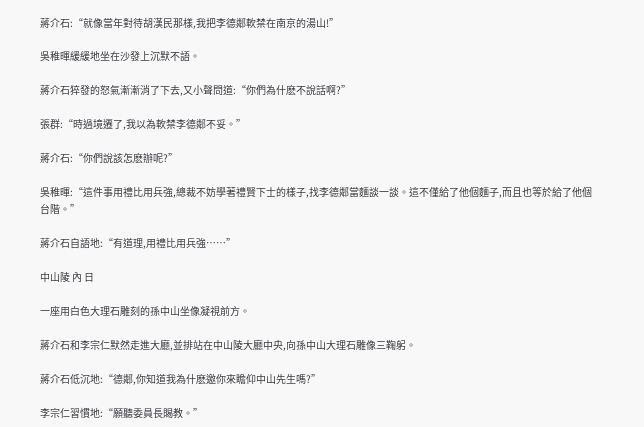蔣介石:“就像當年對待胡漢民那樣,我把李德鄰軟禁在南京的湯山!”

吳稚暉緩緩地坐在沙發上沉默不語。

蔣介石猝發的怒氣漸漸消了下去,又小聲問道:“你們為什麽不說話啊?”

張群:“時過境遷了,我以為軟禁李德鄰不妥。”

蔣介石:“你們說該怎麽辦呢?”

吳稚暉:“這件事用禮比用兵強,總裁不妨學著禮賢下士的樣子,找李德鄰當麵談一談。這不僅給了他個麵子,而且也等於給了他個台階。”

蔣介石自語地:“有道理,用禮比用兵強……”

中山陵 內 日

一座用白色大理石雕刻的孫中山坐像凝視前方。

蔣介石和李宗仁默然走進大廳,並排站在中山陵大廳中央,向孫中山大理石雕像三鞠躬。

蔣介石低沉地:“德鄰,你知道我為什麽邀你來瞻仰中山先生嗎?”

李宗仁習慣地:“願聽委員長賜教。”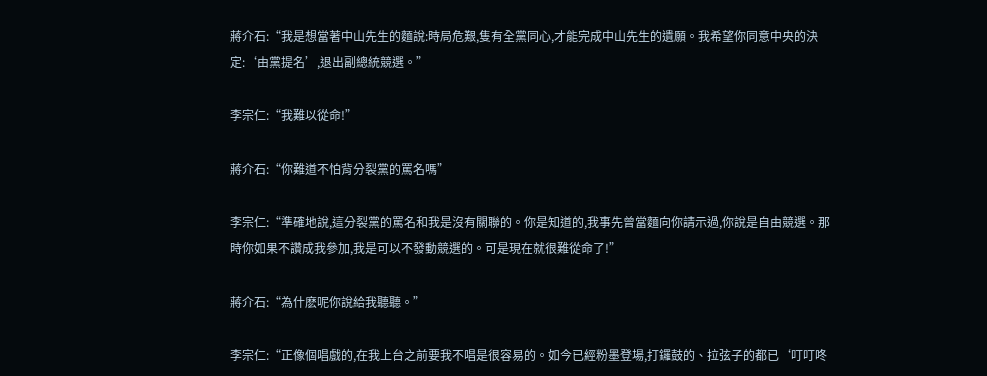蔣介石:“我是想當著中山先生的麵說:時局危艱,隻有全黨同心,才能完成中山先生的遺願。我希望你同意中央的決定:‘由黨提名’,退出副總統競選。”

李宗仁:“我難以從命!”

蔣介石:“你難道不怕背分裂黨的罵名嗎”

李宗仁:“準確地說,這分裂黨的罵名和我是沒有關聯的。你是知道的,我事先曾當麵向你請示過,你說是自由競選。那時你如果不讚成我參加,我是可以不發動競選的。可是現在就很難從命了!”

蔣介石:“為什麽呢你說給我聽聽。”

李宗仁:“正像個唱戲的,在我上台之前要我不唱是很容易的。如今已經粉墨登場,打鑼鼓的、拉弦子的都已‘叮叮咚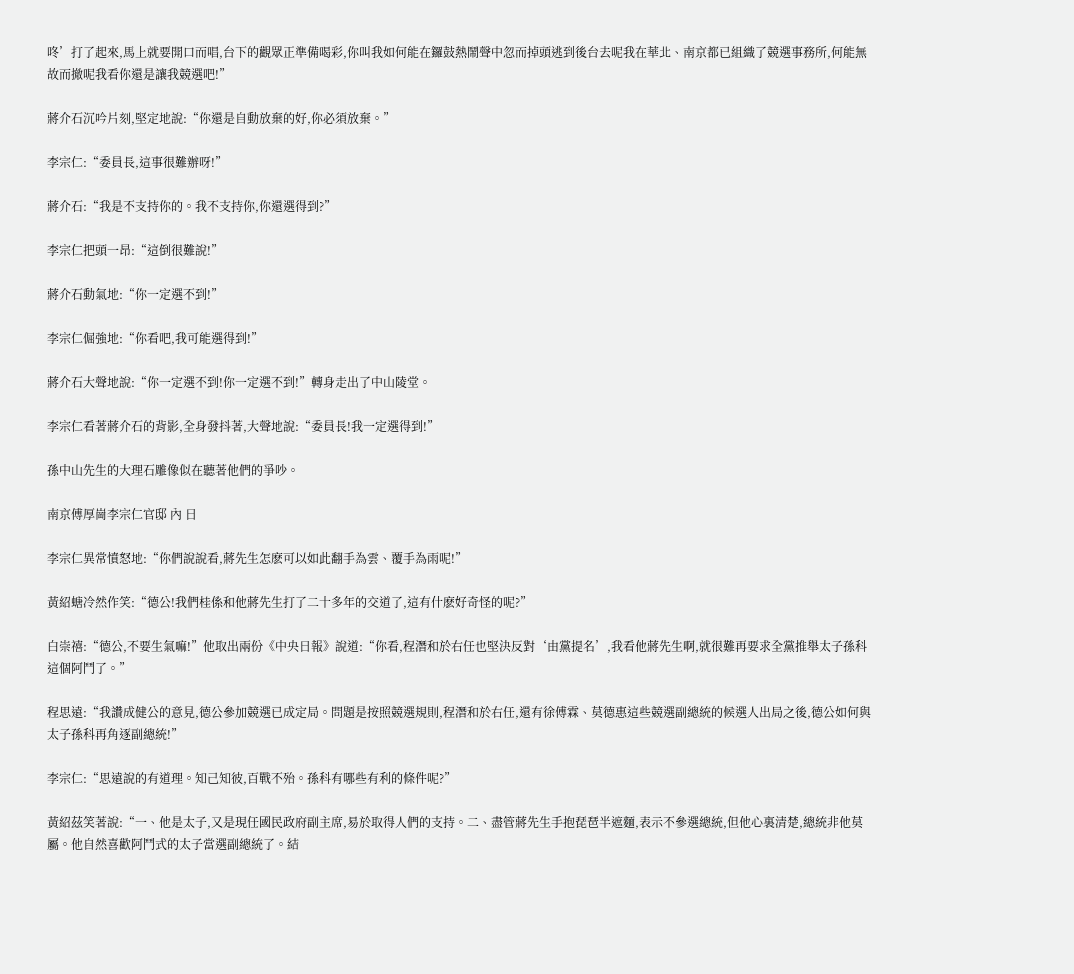咚’打了起來,馬上就要開口而唱,台下的觀眾正準備喝彩,你叫我如何能在鑼鼓熱鬧聲中忽而掉頭逃到後台去呢我在華北、南京都已組織了競選事務所,何能無故而撤呢我看你還是讓我競選吧!”

蔣介石沉吟片刻,堅定地說:“你還是自動放棄的好,你必須放棄。”

李宗仁:“委員長,這事很難辦呀!”

蔣介石:“我是不支持你的。我不支持你,你還選得到?”

李宗仁把頭一昂:“這倒很難說!”

蔣介石動氣地:“你一定選不到!”

李宗仁倔強地:“你看吧,我可能選得到!”

蔣介石大聲地說:“你一定選不到!你一定選不到!”轉身走出了中山陵堂。

李宗仁看著蔣介石的背影,全身發抖著,大聲地說:“委員長!我一定選得到!”

孫中山先生的大理石雕像似在聽著他們的爭吵。

南京傅厚崗李宗仁官邸 內 日

李宗仁異常憤怒地:“你們說說看,蔣先生怎麽可以如此翻手為雲、覆手為雨呢!”

黃紹螗冷然作笑:“德公!我們桂係和他蔣先生打了二十多年的交道了,這有什麽好奇怪的呢?”

白崇禧:“德公,不要生氣嘛!”他取出兩份《中央日報》說道:“你看,程潛和於右任也堅決反對‘由黨提名’,我看他蔣先生啊,就很難再要求全黨推舉太子孫科這個阿鬥了。”

程思遠:“我讚成健公的意見,德公參加競選已成定局。問題是按照競選規則,程潛和於右任,還有徐傅霖、莫德惠這些競選副總統的候選人出局之後,德公如何與太子孫科再角逐副總統!”

李宗仁:“思遠說的有道理。知己知彼,百戰不殆。孫科有哪些有利的條件呢?”

黃紹茲笑著說:“一、他是太子,又是現任國民政府副主席,易於取得人們的支持。二、盡管蔣先生手抱琵琶半遮麵,表示不參選總統,但他心裏清楚,總統非他莫屬。他自然喜歡阿鬥式的太子當選副總統了。結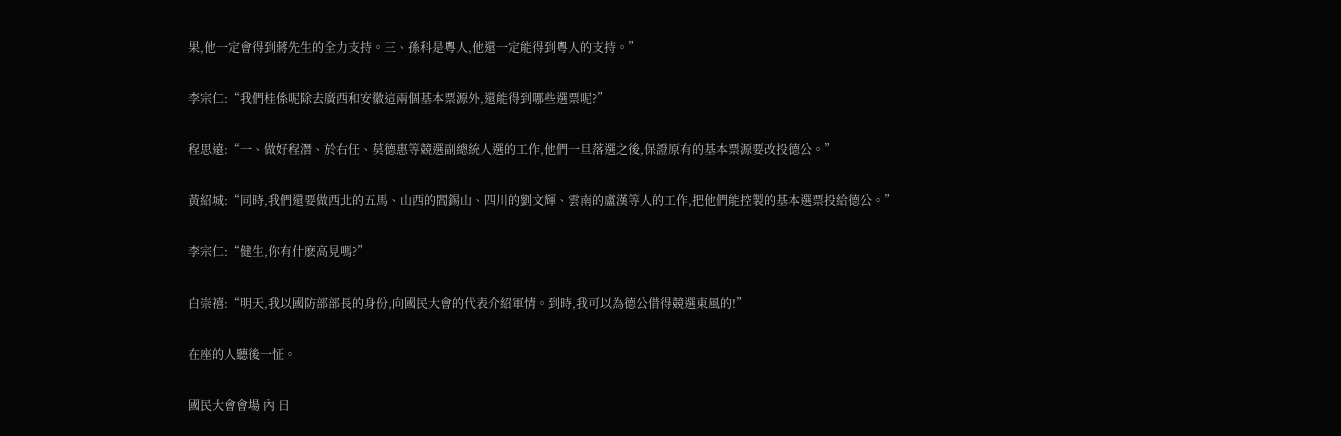果,他一定會得到蔣先生的全力支持。三、孫科是粵人,他還一定能得到粵人的支持。”

李宗仁:“我們桂係呢除去廣西和安徽這兩個基本票源外,還能得到哪些選票呢?”

程思遠:“一、做好程潛、於右任、莫德惠等競選副總統人選的工作,他們一旦落選之後,保證原有的基本票源要改投德公。”

黃紹城:“同時,我們還要做西北的五馬、山西的閻錫山、四川的劉文輝、雲南的盧漢等人的工作,把他們能控製的基本選票投給德公。”

李宗仁:“健生,你有什麽高見嗎?”

白崇禧:“明天,我以國防部部長的身份,向國民大會的代表介紹軍情。到時,我可以為德公借得競選東風的!”

在座的人聽後一怔。

國民大會會場 內 日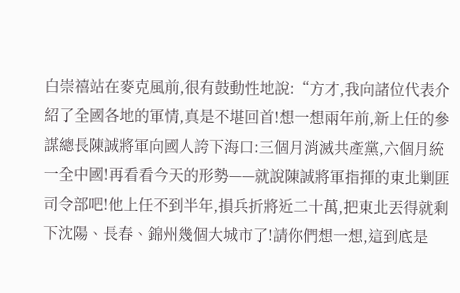白崇禧站在麥克風前,很有鼓動性地說:“方才,我向諸位代表介紹了全國各地的軍情,真是不堪回首!想一想兩年前,新上任的參謀總長陳誠將軍向國人誇下海口:三個月消滅共產黨,六個月統一全中國!再看看今天的形勢——就說陳誠將軍指揮的東北剿匪司令部吧!他上任不到半年,損兵折將近二十萬,把東北丟得就剩下沈陽、長春、錦州幾個大城市了!請你們想一想,這到底是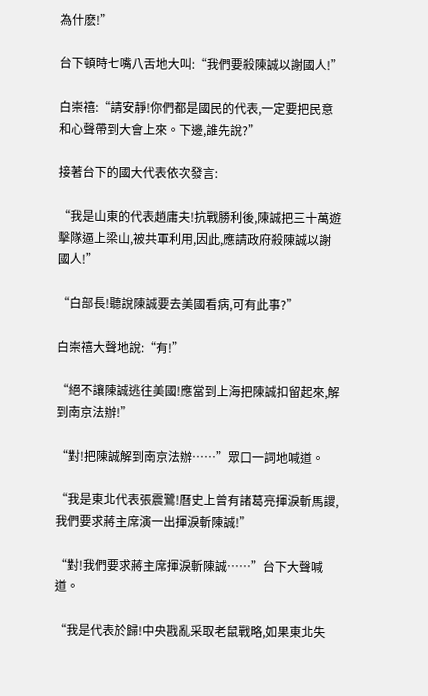為什麽!”

台下頓時七嘴八舌地大叫:“我們要殺陳誠以謝國人!”

白崇禧:“請安靜!你們都是國民的代表,一定要把民意和心聲帶到大會上來。下邊,誰先說?”

接著台下的國大代表依次發言:

“我是山東的代表趙庸夫!抗戰勝利後,陳誠把三十萬遊擊隊逼上梁山,被共軍利用,因此,應請政府殺陳誠以謝國人!”

“白部長!聽說陳誠要去美國看病,可有此事?”

白崇禧大聲地說:“有!”

“絕不讓陳誠逃往美國!應當到上海把陳誠扣留起來,解到南京法辦!”

“對!把陳誠解到南京法辦……”眾口一詞地喊道。

“我是東北代表張震鷺!曆史上曾有諸葛亮揮淚斬馬謖,我們要求蔣主席演一出揮淚斬陳誠!”

“對!我們要求蔣主席揮淚斬陳誠……”台下大聲喊道。

“我是代表於歸!中央戡亂采取老鼠戰略,如果東北失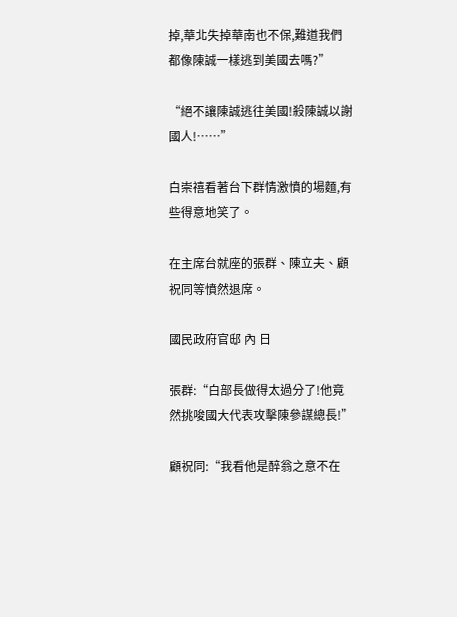掉,華北失掉華南也不保,難道我們都像陳誠一樣逃到美國去嗎?”

“絕不讓陳誠逃往美國!殺陳誠以謝國人!……”

白崇禧看著台下群情激憤的場麵,有些得意地笑了。

在主席台就座的張群、陳立夫、顧祝同等憤然退席。

國民政府官邸 內 日

張群:“白部長做得太過分了!他竟然挑唆國大代表攻擊陳參謀總長!”

顧祝同:“我看他是醉翁之意不在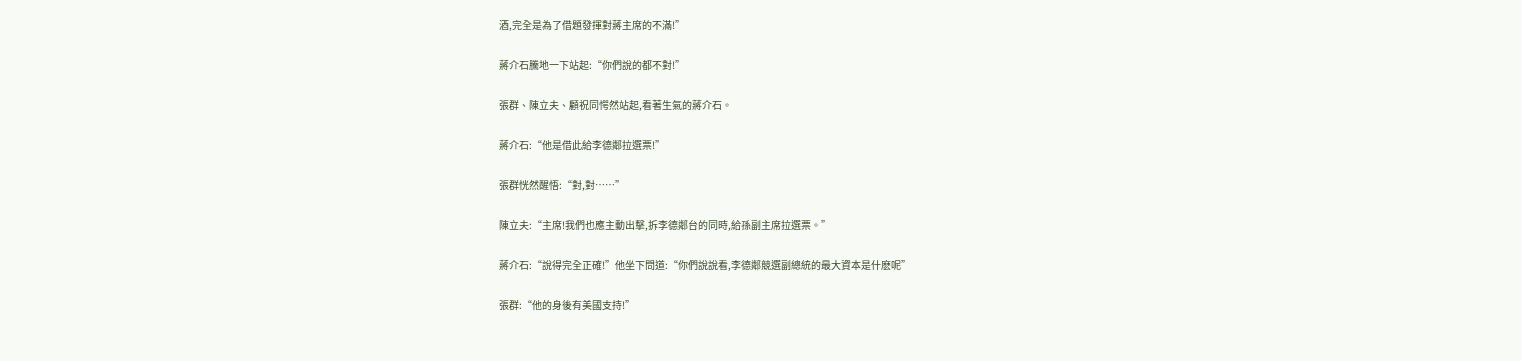酒,完全是為了借題發揮對蔣主席的不滿!”

蔣介石騰地一下站起:“你們說的都不對!”

張群、陳立夫、顧祝同愕然站起,看著生氣的蔣介石。

蔣介石:“他是借此給李德鄰拉選票!”

張群恍然醒悟:“對,對……”

陳立夫:“主席!我們也應主動出擊,拆李德鄰台的同時,給孫副主席拉選票。”

蔣介石:“說得完全正確!”他坐下問道:“你們說說看,李德鄰競選副總統的最大資本是什麽呢”

張群:“他的身後有美國支持!”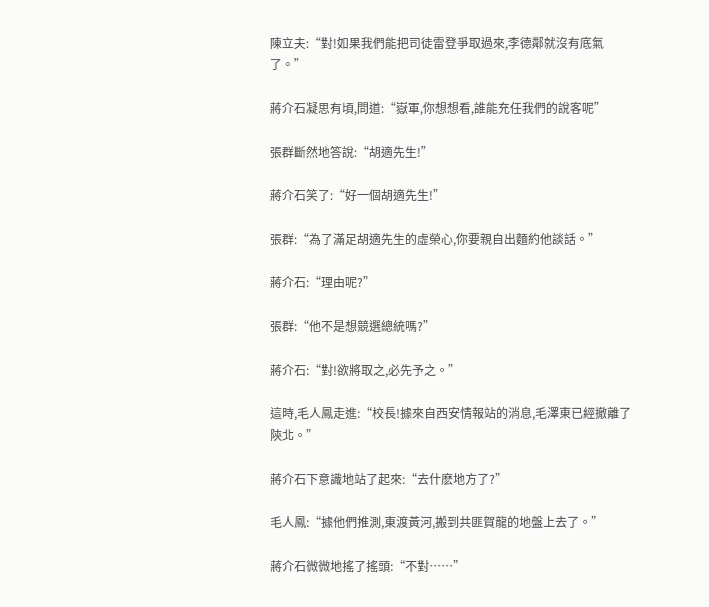陳立夫:“對!如果我們能把司徒雷登爭取過來,李德鄰就沒有底氣了。”

蔣介石凝思有頃,問道:“嶽軍,你想想看,誰能充任我們的說客呢”

張群斷然地答說:“胡適先生!”

蔣介石笑了:“好一個胡適先生!”

張群:“為了滿足胡適先生的虛榮心,你要親自出麵約他談話。”

蔣介石:“理由呢?”

張群:“他不是想競選總統嗎?”

蔣介石:“對!欲將取之,必先予之。”

這時,毛人鳳走進:“校長!據來自西安情報站的消息,毛澤東已經撤離了陝北。”

蔣介石下意識地站了起來:“去什麽地方了?”

毛人鳳:“據他們推測,東渡黃河,搬到共匪賀龍的地盤上去了。”

蔣介石微微地搖了搖頭:“不對……”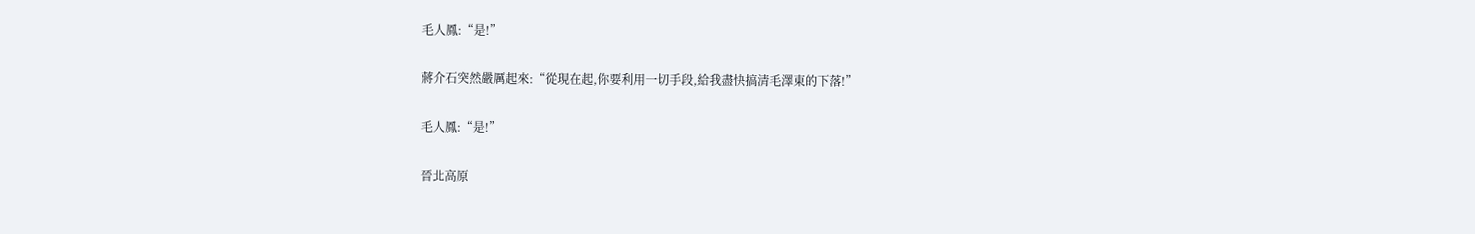毛人鳳:“是!”

蔣介石突然嚴厲起來:“從現在起,你要利用一切手段,給我盡快搞清毛澤東的下落!”

毛人鳳:“是!”

晉北高原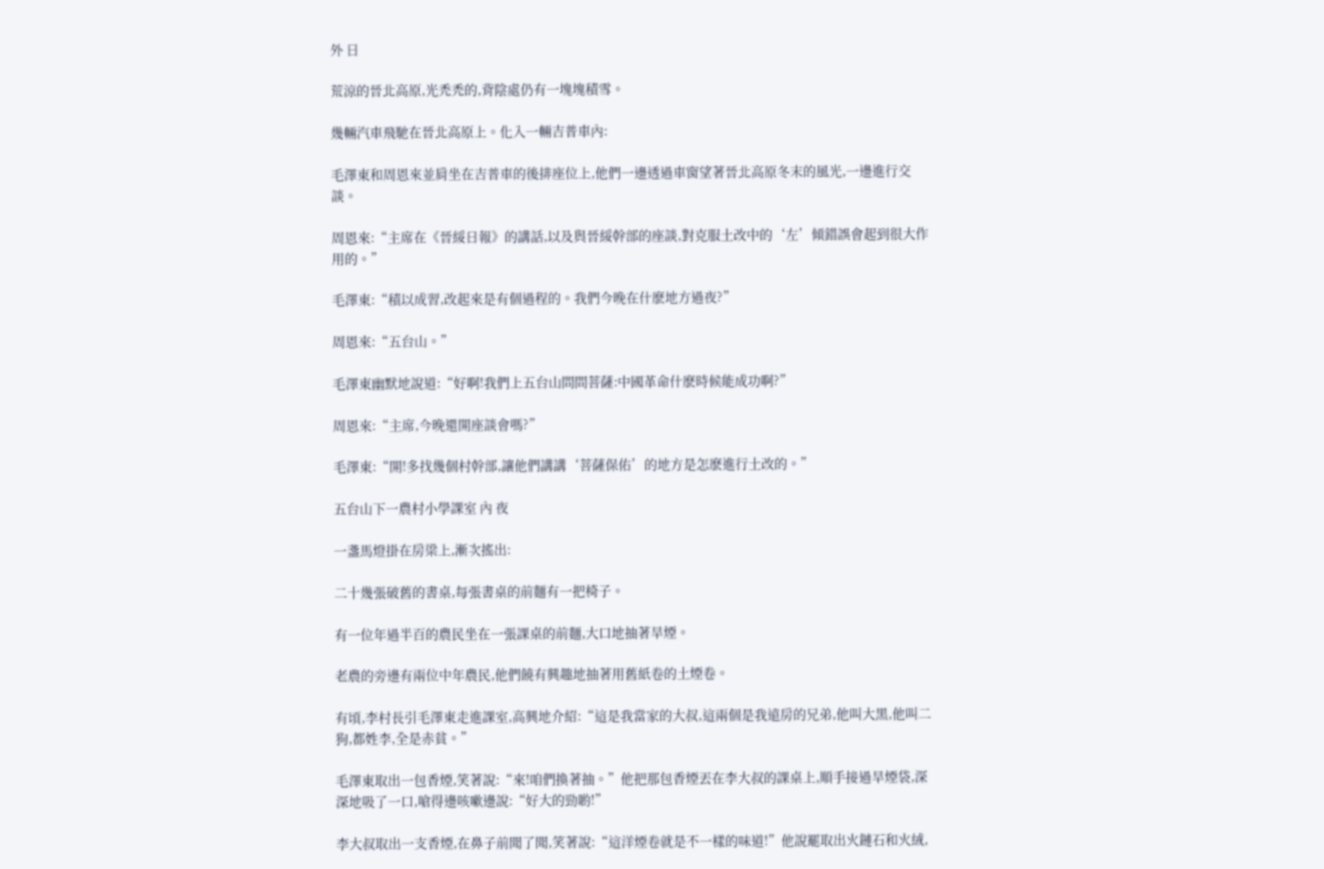外 日

荒涼的晉北高原,光禿禿的,背陰處仍有一塊塊積雪。

幾輛汽車飛馳在晉北高原上。化入一輛吉普車內:

毛澤東和周恩來並肩坐在吉普車的後排座位上,他們一邊透過車窗望著晉北高原冬末的風光,一邊進行交談。

周恩來:“主席在《晉綏日報》的講話,以及與晉綏幹部的座談,對克服土改中的‘左’傾錯誤會起到很大作用的。”

毛澤東:“積以成習,改起來是有個過程的。我們今晚在什麽地方過夜?”

周恩來:“五台山。”

毛澤東幽默地說道:“好啊!我們上五台山問問菩薩:中國革命什麽時候能成功啊?”

周恩來:“主席,今晚還開座談會嗎?”

毛澤東:“開!多找幾個村幹部,讓他們講講‘菩薩保佑’的地方是怎麽進行土改的。”

五台山下一農村小學課室 內 夜

一盞馬燈掛在房梁上,漸次搖出:

二十幾張破舊的書桌,每張書桌的前麵有一把椅子。

有一位年過半百的農民坐在一張課桌的前麵,大口地抽著旱煙。

老農的旁邊有兩位中年農民,他們饒有興趣地抽著用舊紙卷的土煙卷。

有頃,李村長引毛澤東走進課室,高興地介紹:“這是我當家的大叔,這兩個是我遠房的兄弟,他叫大黑,他叫二狗,都姓李,全是赤貧。”

毛澤東取出一包香煙,笑著說:“來!咱們換著抽。”他把那包香煙丟在李大叔的課桌上,順手接過旱煙袋,深深地吸了一口,嗆得邊咳嗽邊說:“好大的勁喲!”

李大叔取出一支香煙,在鼻子前聞了聞,笑著說:“這洋煙卷就是不一樣的味道!”他說罷取出火鏈石和火絨,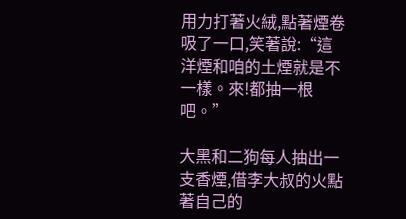用力打著火絨,點著煙卷吸了一口,笑著說:“這洋煙和咱的土煙就是不一樣。來!都抽一根吧。”

大黑和二狗每人抽出一支香煙,借李大叔的火點著自己的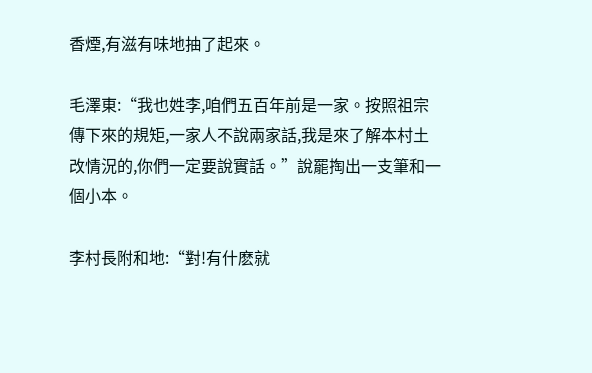香煙,有滋有味地抽了起來。

毛澤東:“我也姓李,咱們五百年前是一家。按照祖宗傳下來的規矩,一家人不說兩家話,我是來了解本村土改情況的,你們一定要說實話。”說罷掏出一支筆和一個小本。

李村長附和地:“對!有什麽就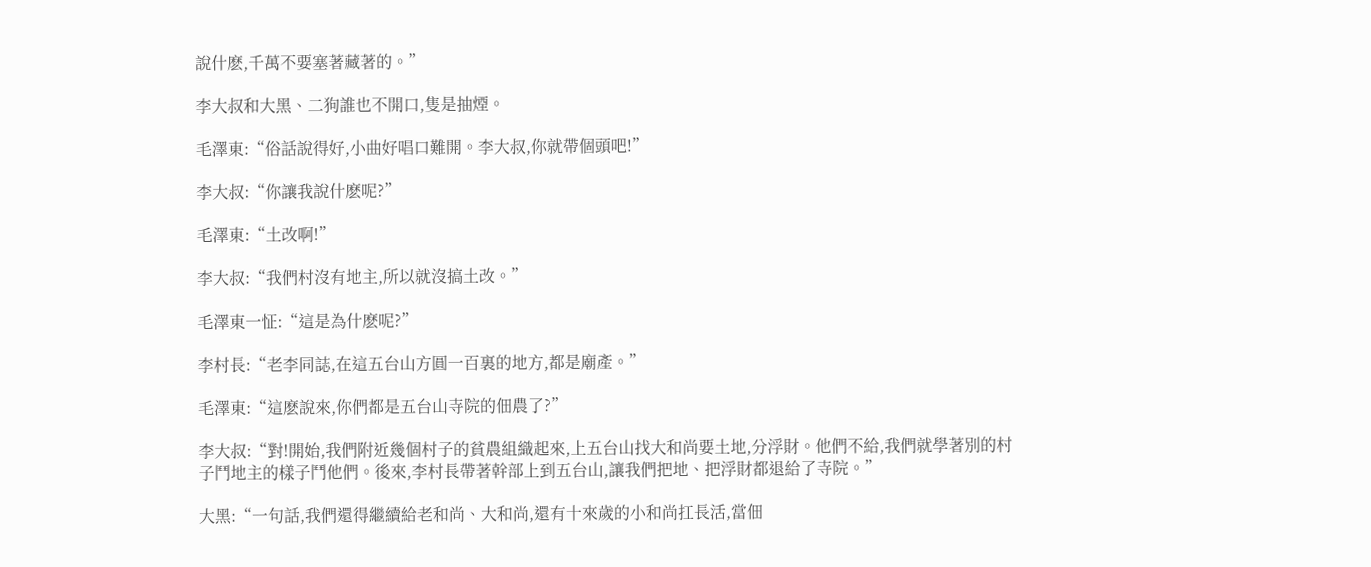說什麽,千萬不要塞著藏著的。”

李大叔和大黑、二狗誰也不開口,隻是抽煙。

毛澤東:“俗話說得好,小曲好唱口難開。李大叔,你就帶個頭吧!”

李大叔:“你讓我說什麽呢?”

毛澤東:“土改啊!”

李大叔:“我們村沒有地主,所以就沒搞土改。”

毛澤東一怔:“這是為什麽呢?”

李村長:“老李同誌,在這五台山方圓一百裏的地方,都是廟產。”

毛澤東:“這麽說來,你們都是五台山寺院的佃農了?”

李大叔:“對!開始,我們附近幾個村子的貧農組織起來,上五台山找大和尚要土地,分浮財。他們不給,我們就學著別的村子鬥地主的樣子鬥他們。後來,李村長帶著幹部上到五台山,讓我們把地、把浮財都退給了寺院。”

大黑:“一句話,我們還得繼續給老和尚、大和尚,還有十來歲的小和尚扛長活,當佃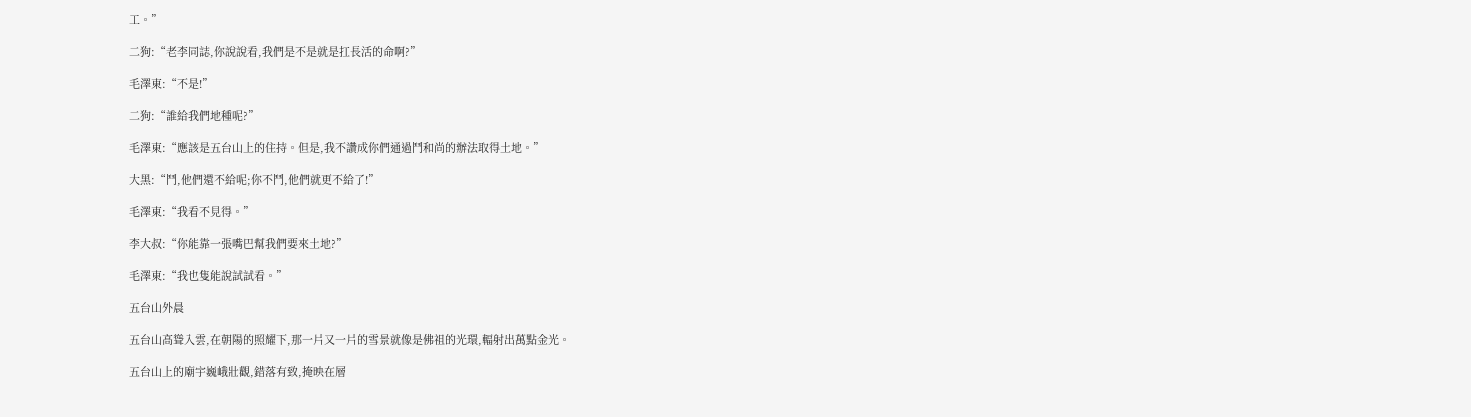工。”

二狗:“老李同誌,你說說看,我們是不是就是扛長活的命啊?”

毛澤東:“不是!”

二狗:“誰給我們地種呢?”

毛澤東:“應該是五台山上的住持。但是,我不讚成你們通過鬥和尚的辦法取得土地。”

大黑:“鬥,他們還不給呢;你不鬥,他們就更不給了!”

毛澤東:“我看不見得。”

李大叔:“你能靠一張嘴巴幫我們要來土地?”

毛澤東:“我也隻能說試試看。”

五台山外晨

五台山高聳入雲,在朝陽的照耀下,那一片又一片的雪景就像是佛祖的光環,輻射出萬點金光。

五台山上的廟宇巍峨壯觀,錯落有致,掩映在層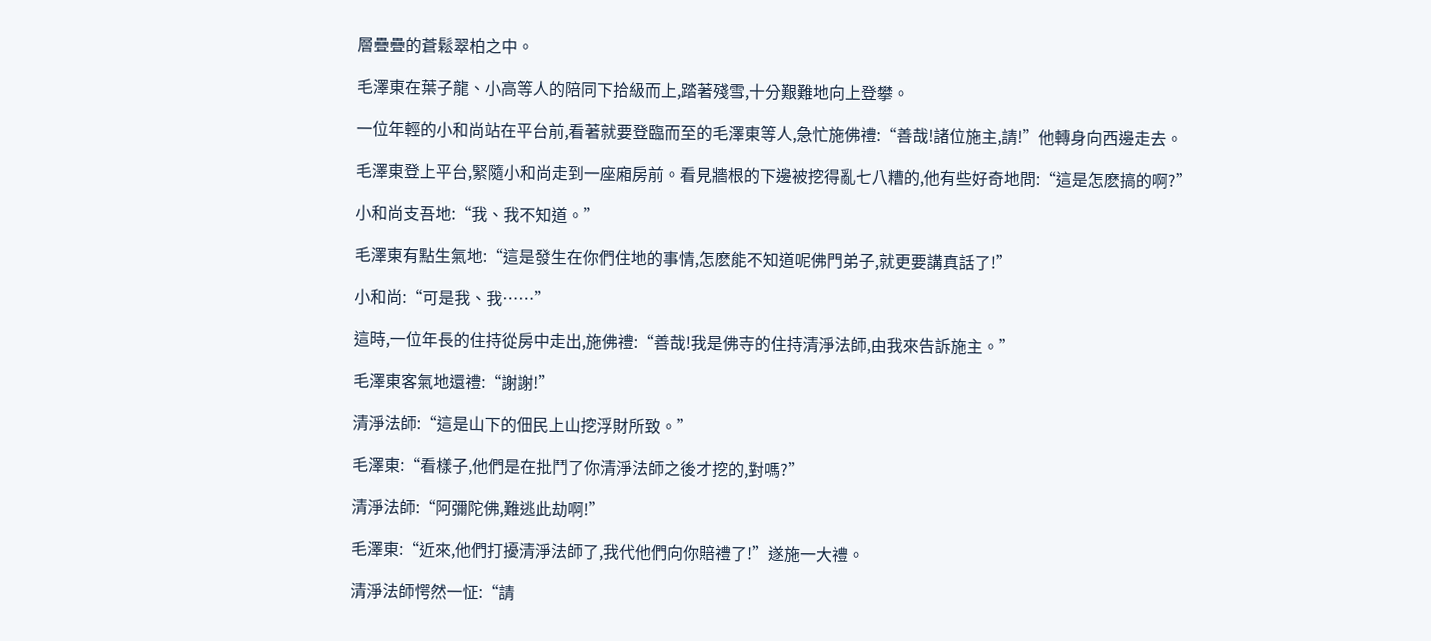層疊疊的蒼鬆翠柏之中。

毛澤東在葉子龍、小高等人的陪同下拾級而上,踏著殘雪,十分艱難地向上登攀。

一位年輕的小和尚站在平台前,看著就要登臨而至的毛澤東等人,急忙施佛禮:“善哉!諸位施主,請!”他轉身向西邊走去。

毛澤東登上平台,緊隨小和尚走到一座廂房前。看見牆根的下邊被挖得亂七八糟的,他有些好奇地問:“這是怎麽搞的啊?”

小和尚支吾地:“我、我不知道。”

毛澤東有點生氣地:“這是發生在你們住地的事情,怎麽能不知道呢佛門弟子,就更要講真話了!”

小和尚:“可是我、我……”

這時,一位年長的住持從房中走出,施佛禮:“善哉!我是佛寺的住持清淨法師,由我來告訴施主。”

毛澤東客氣地還禮:“謝謝!”

清淨法師:“這是山下的佃民上山挖浮財所致。”

毛澤東:“看樣子,他們是在批鬥了你清淨法師之後才挖的,對嗎?”

清淨法師:“阿彌陀佛,難逃此劫啊!”

毛澤東:“近來,他們打擾清淨法師了,我代他們向你賠禮了!”遂施一大禮。

清淨法師愕然一怔:“請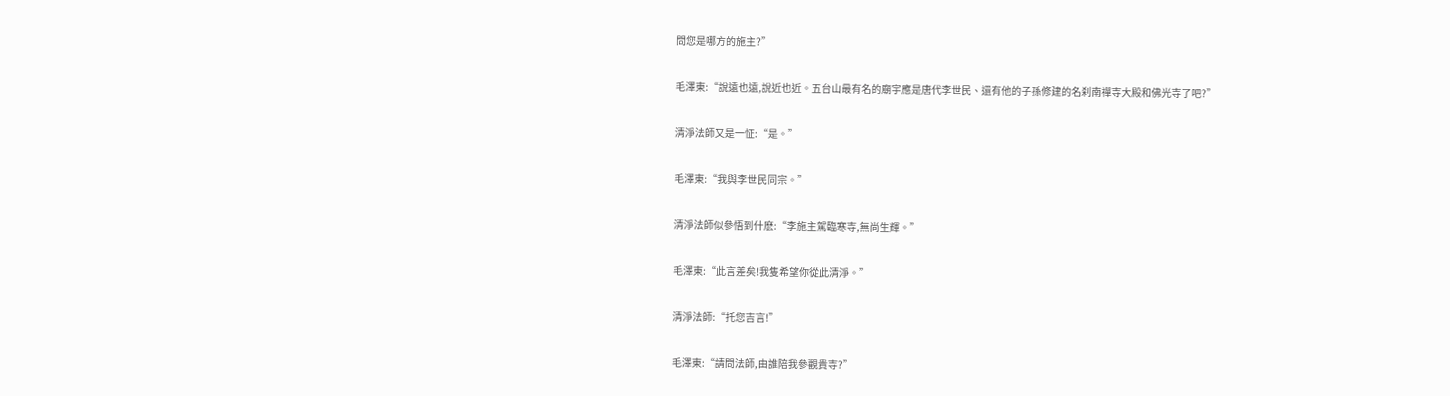問您是哪方的施主?”

毛澤東:“說遠也遠,說近也近。五台山最有名的廟宇應是唐代李世民、還有他的子孫修建的名刹南禪寺大殿和佛光寺了吧?”

清淨法師又是一怔:“是。”

毛澤東:“我與李世民同宗。”

清淨法師似參悟到什麽:“李施主駕臨寒寺,無尚生輝。”

毛澤東:“此言差矣!我隻希望你從此清淨。”

清淨法師:“托您吉言!”

毛澤東:“請問法師,由誰陪我參觀貴寺?”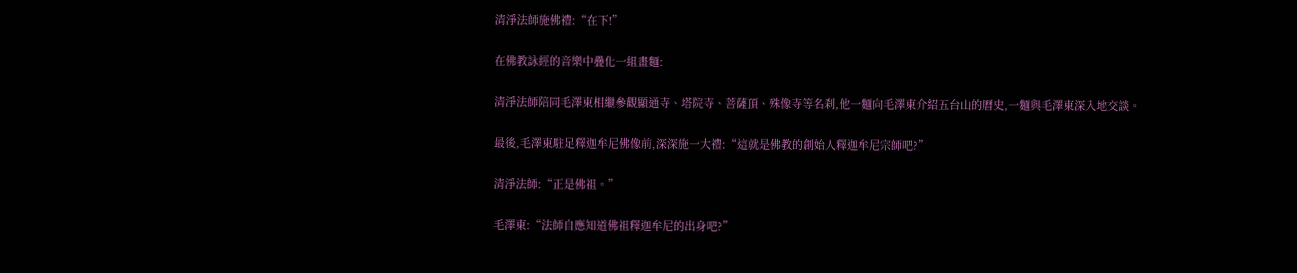清淨法師施佛禮:“在下!”

在佛教詠經的音樂中疊化一組畫麵:

清淨法師陪同毛澤東相繼參觀顯通寺、塔院寺、菩薩頂、殊像寺等名刹,他一麵向毛澤東介紹五台山的曆史,一麵與毛澤東深入地交談。

最後,毛澤東駐足釋迦牟尼佛像前,深深施一大禮:“這就是佛教的創始人釋迦牟尼宗師吧?”

清淨法師:“正是佛祖。”

毛澤東:“法師自應知道佛祖釋迦牟尼的出身吧?”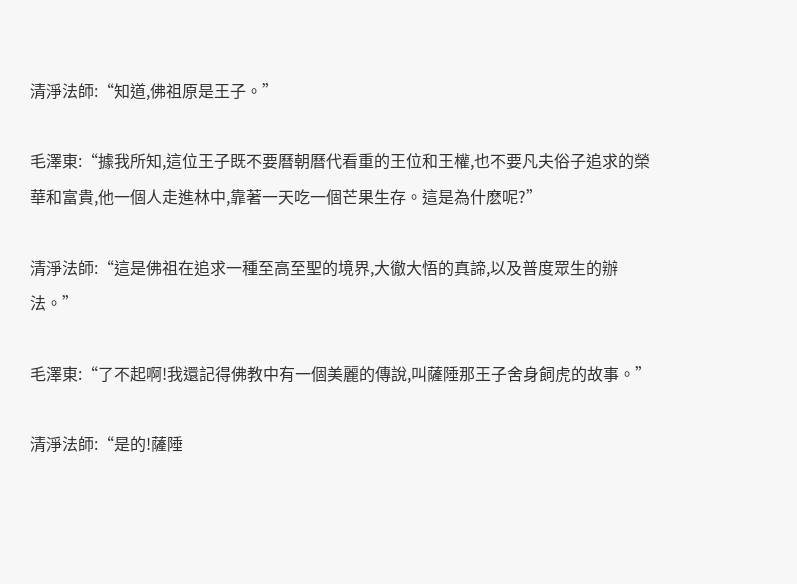清淨法師:“知道,佛祖原是王子。”

毛澤東:“據我所知,這位王子既不要曆朝曆代看重的王位和王權,也不要凡夫俗子追求的榮華和富貴,他一個人走進林中,靠著一天吃一個芒果生存。這是為什麽呢?”

清淨法師:“這是佛祖在追求一種至高至聖的境界,大徹大悟的真諦,以及普度眾生的辦法。”

毛澤東:“了不起啊!我還記得佛教中有一個美麗的傳說,叫薩陲那王子舍身飼虎的故事。”

清淨法師:“是的!薩陲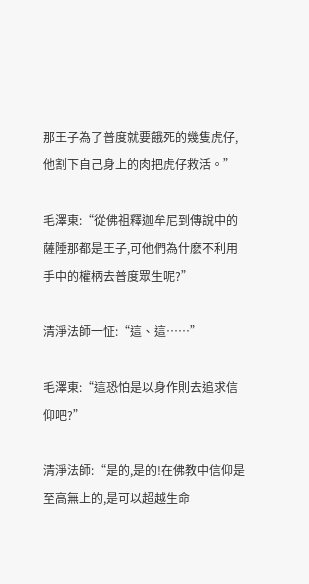那王子為了普度就要餓死的幾隻虎仔,他割下自己身上的肉把虎仔救活。”

毛澤東:“從佛祖釋迦牟尼到傳說中的薩陲那都是王子,可他們為什麽不利用手中的權柄去普度眾生呢?”

清淨法師一怔:“這、這……”

毛澤東:“這恐怕是以身作則去追求信仰吧?”

清淨法師:“是的,是的!在佛教中信仰是至高無上的,是可以超越生命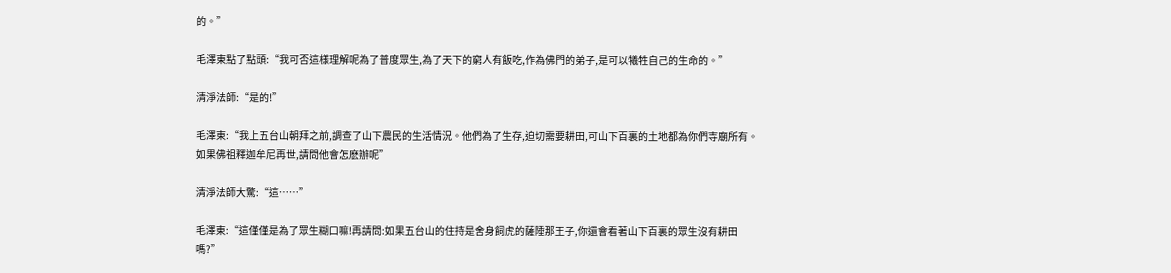的。”

毛澤東點了點頭:“我可否這樣理解呢為了普度眾生,為了天下的窮人有飯吃,作為佛門的弟子,是可以犧牲自己的生命的。”

清淨法師:“是的!”

毛澤東:“我上五台山朝拜之前,調查了山下農民的生活情況。他們為了生存,迫切需要耕田,可山下百裏的土地都為你們寺廟所有。如果佛祖釋迦牟尼再世,請問他會怎麽辦呢”

清淨法師大驚:“這……”

毛澤東:“這僅僅是為了眾生糊口嘛!再請問:如果五台山的住持是舍身飼虎的薩陲那王子,你還會看著山下百裏的眾生沒有耕田嗎?”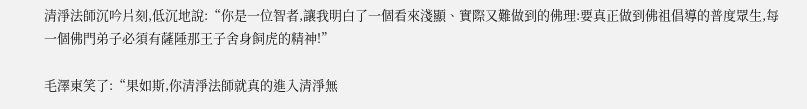清淨法師沉吟片刻,低沉地說:“你是一位智者,讓我明白了一個看來淺顯、實際又難做到的佛理:要真正做到佛祖倡導的普度眾生,每一個佛門弟子必須有薩陲那王子舍身飼虎的精神!”

毛澤東笑了:“果如斯,你清淨法師就真的進入清淨無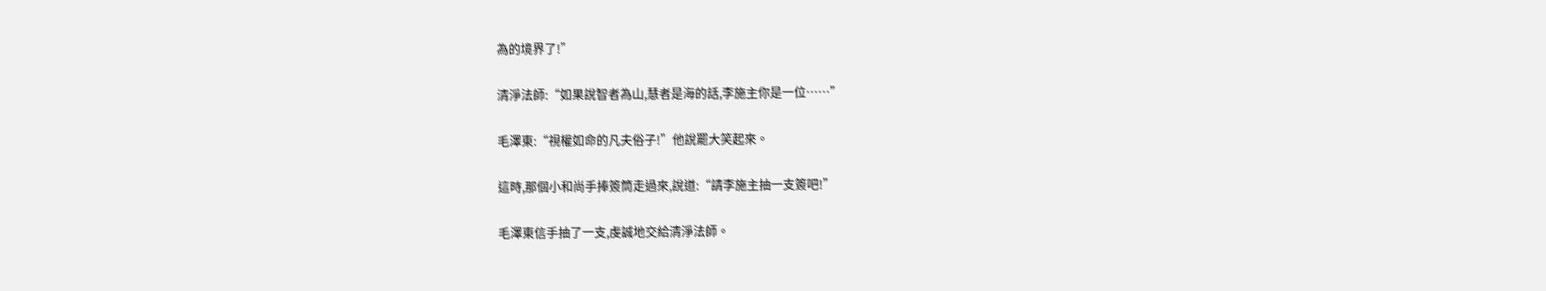為的境界了!”

清淨法師:“如果說智者為山,慧者是海的話,李施主你是一位……”

毛澤東:“視權如命的凡夫俗子!”他說罷大笑起來。

這時,那個小和尚手捧簽筒走過來,說道:“請李施主抽一支簽吧!”

毛澤東信手抽了一支,虔誠地交給清淨法師。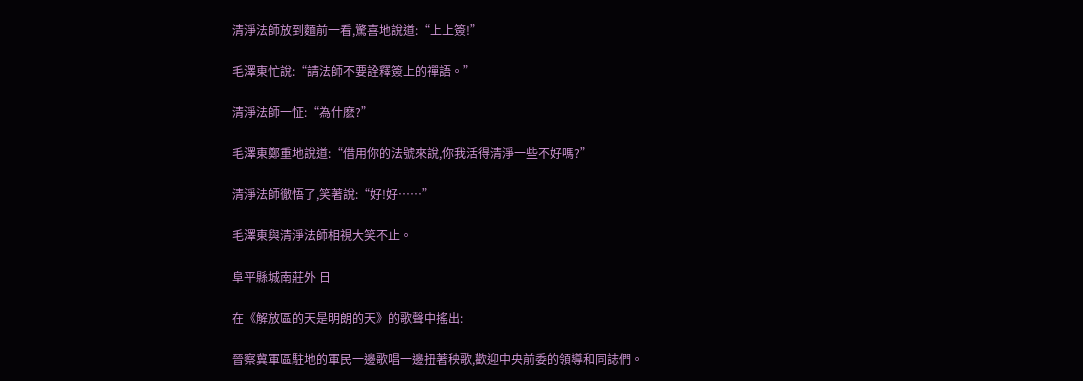清淨法師放到麵前一看,驚喜地說道:“上上簽!”

毛澤東忙說:“請法師不要詮釋簽上的禪語。”

清淨法師一怔:“為什麽?”

毛澤東鄭重地說道:“借用你的法號來說,你我活得清淨一些不好嗎?”

清淨法師徹悟了,笑著說:“好!好……”

毛澤東與清淨法師相視大笑不止。

阜平縣城南莊外 日

在《解放區的天是明朗的天》的歌聲中搖出:

晉察冀軍區駐地的軍民一邊歌唱一邊扭著秧歌,歡迎中央前委的領導和同誌們。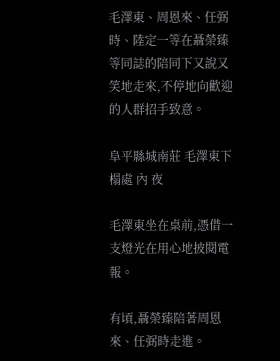毛澤東、周恩來、任弼時、陸定一等在聶榮臻等同誌的陪同下又說又笑地走來,不停地向歡迎的人群招手致意。

阜平縣城南莊 毛澤東下榻處 內 夜

毛澤東坐在桌前,憑借一支燈光在用心地披閱電報。

有頃,聶榮臻陪著周恩來、任弼時走進。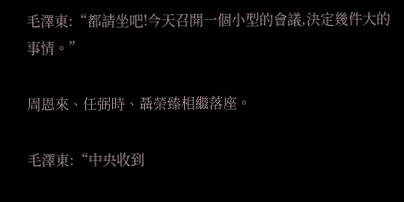毛澤東:“都請坐吧!今天召開一個小型的會議,決定幾件大的事情。”

周恩來、任弼時、聶榮臻相繼落座。

毛澤東:“中央收到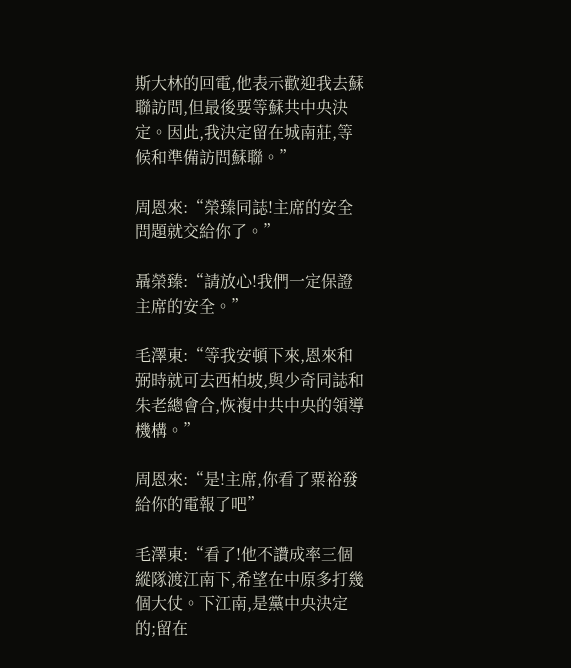斯大林的回電,他表示歡迎我去蘇聯訪問,但最後要等蘇共中央決定。因此,我決定留在城南莊,等候和準備訪問蘇聯。”

周恩來:“榮臻同誌!主席的安全問題就交給你了。”

聶榮臻:“請放心!我們一定保證主席的安全。”

毛澤東:“等我安頓下來,恩來和弼時就可去西柏坡,與少奇同誌和朱老總會合,恢複中共中央的領導機構。”

周恩來:“是!主席,你看了粟裕發給你的電報了吧”

毛澤東:“看了!他不讚成率三個縱隊渡江南下,希望在中原多打幾個大仗。下江南,是黨中央決定的;留在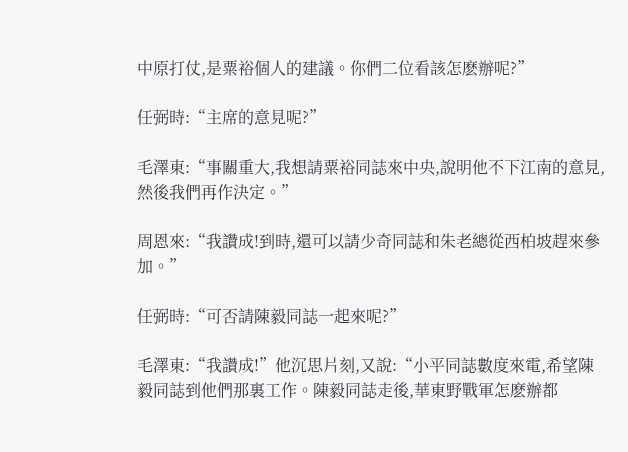中原打仗,是粟裕個人的建議。你們二位看該怎麽辦呢?”

任弼時:“主席的意見呢?”

毛澤東:“事關重大,我想請粟裕同誌來中央,說明他不下江南的意見,然後我們再作決定。”

周恩來:“我讚成!到時,還可以請少奇同誌和朱老總從西柏坡趕來參加。”

任弼時:“可否請陳毅同誌一起來呢?”

毛澤東:“我讚成!”他沉思片刻,又說:“小平同誌數度來電,希望陳毅同誌到他們那裏工作。陳毅同誌走後,華東野戰軍怎麽辦都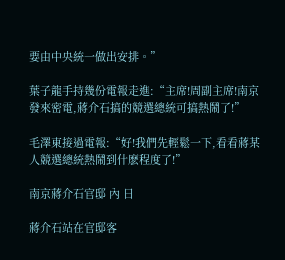要由中央統一做出安排。”

葉子龍手持幾份電報走進:“主席!周副主席!南京發來密電,蔣介石搞的競選總統可搞熱鬧了!”

毛澤東接過電報:“好!我們先輕鬆一下,看看蔣某人競選總統熱鬧到什麽程度了!”

南京蔣介石官邸 內 日

蔣介石站在官邸客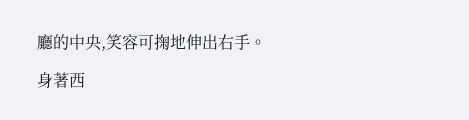廳的中央,笑容可掬地伸出右手。

身著西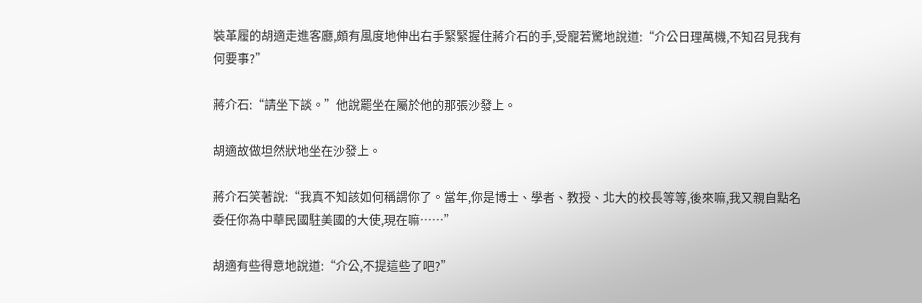裝革履的胡適走進客廳,頗有風度地伸出右手緊緊握住蔣介石的手,受寵若驚地說道:“介公日理萬機,不知召見我有何要事?”

蔣介石:“請坐下談。”他說罷坐在屬於他的那張沙發上。

胡適故做坦然狀地坐在沙發上。

蔣介石笑著說:“我真不知該如何稱謂你了。當年,你是博士、學者、教授、北大的校長等等,後來嘛,我又親自點名委任你為中華民國駐美國的大使,現在嘛……”

胡適有些得意地說道:“介公,不提這些了吧?”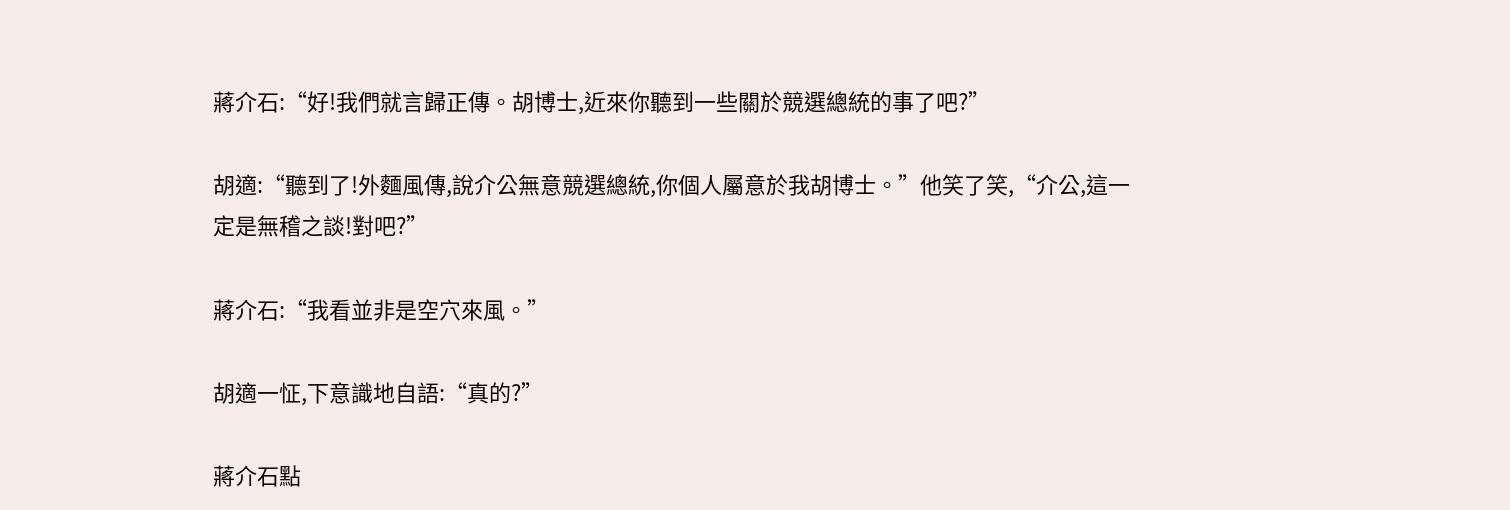蔣介石:“好!我們就言歸正傳。胡博士,近來你聽到一些關於競選總統的事了吧?”

胡適:“聽到了!外麵風傳,說介公無意競選總統,你個人屬意於我胡博士。”他笑了笑,“介公,這一定是無稽之談!對吧?”

蔣介石:“我看並非是空穴來風。”

胡適一怔,下意識地自語:“真的?”

蔣介石點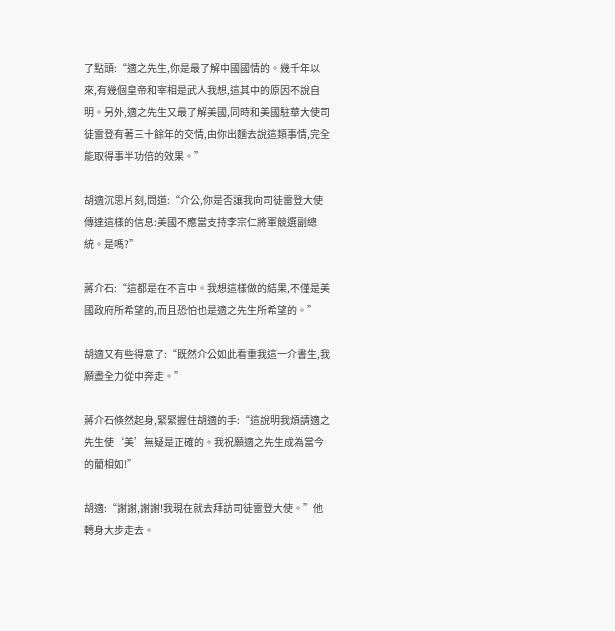了點頭:“適之先生,你是最了解中國國情的。幾千年以來,有幾個皇帝和宰相是武人我想,這其中的原因不說自明。另外,適之先生又最了解美國,同時和美國駐華大使司徒雷登有著三十餘年的交情,由你出麵去說這類事情,完全能取得事半功倍的效果。”

胡適沉思片刻,問道:“介公,你是否讓我向司徒雷登大使傳達這樣的信息:美國不應當支持李宗仁將軍競選副總統。是嗎?”

蔣介石:“這都是在不言中。我想這樣做的結果,不僅是美國政府所希望的,而且恐怕也是適之先生所希望的。”

胡適又有些得意了:“既然介公如此看重我這一介書生,我願盡全力從中奔走。”

蔣介石倏然起身,緊緊握住胡適的手:“這說明我煩請適之先生使‘美’無疑是正確的。我祝願適之先生成為當今的藺相如!”

胡適:“謝謝,謝謝!我現在就去拜訪司徒雷登大使。”他轉身大步走去。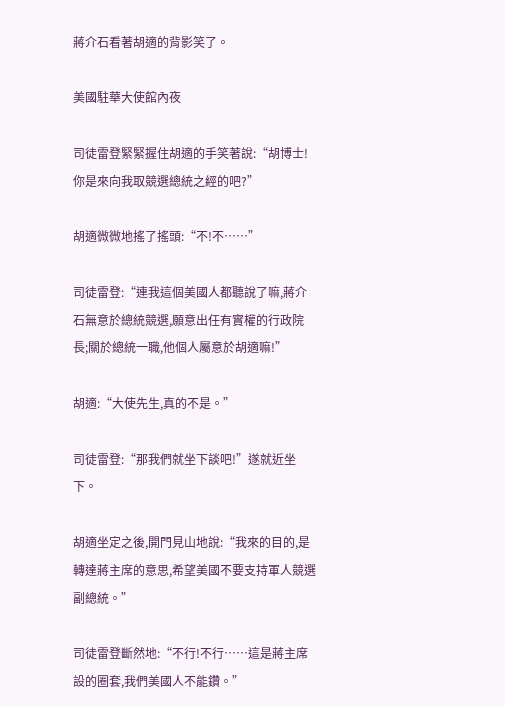蔣介石看著胡適的背影笑了。

美國駐華大使館內夜

司徒雷登緊緊握住胡適的手笑著說:“胡博士!你是來向我取競選總統之經的吧?”

胡適微微地搖了搖頭:“不!不……”

司徒雷登:“連我這個美國人都聽說了嘛,蔣介石無意於總統競選,願意出任有實權的行政院長;關於總統一職,他個人屬意於胡適嘛!”

胡適:“大使先生,真的不是。”

司徒雷登:“那我們就坐下談吧!”遂就近坐下。

胡適坐定之後,開門見山地說:“我來的目的,是轉達蔣主席的意思,希望美國不要支持軍人競選副總統。”

司徒雷登斷然地:“不行!不行……這是蔣主席設的圈套,我們美國人不能鑽。”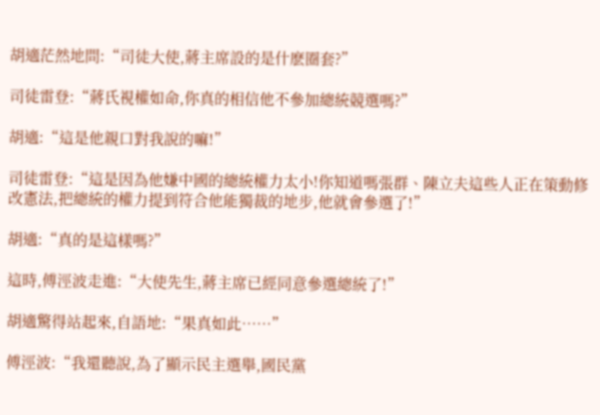胡適茫然地問:“司徒大使,蔣主席設的是什麽圈套?”

司徒雷登:“蔣氏視權如命,你真的相信他不參加總統競選嗎?”

胡適:“這是他親口對我說的嘛!”

司徒雷登:“這是因為他嫌中國的總統權力太小!你知道嗎張群、陳立夫這些人正在策動修改憲法,把總統的權力提到符合他能獨裁的地步,他就會參選了!”

胡適:“真的是這樣嗎?”

這時,傅涇波走進:“大使先生,蔣主席已經同意參選總統了!”

胡適驚得站起來,自語地:“果真如此……”

傅涇波:“我還聽說,為了顯示民主選舉,國民黨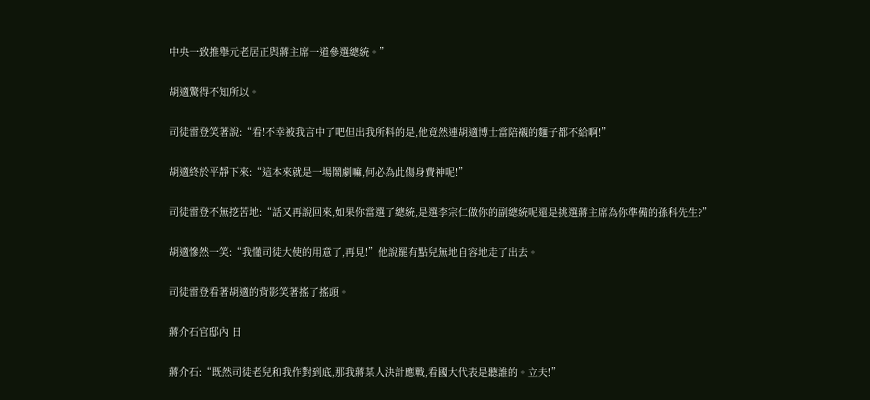中央一致推舉元老居正與蔣主席一道參選總統。”

胡適驚得不知所以。

司徒雷登笑著說:“看!不幸被我言中了吧但出我所料的是,他竟然連胡適博士當陪襯的麵子都不給啊!”

胡適終於平靜下來:“這本來就是一場鬧劇嘛,何必為此傷身費神呢!”

司徒雷登不無挖苦地:“話又再說回來,如果你當選了總統,是選李宗仁做你的副總統呢還是挑選蔣主席為你準備的孫科先生?”

胡適慘然一笑:“我懂司徒大使的用意了,再見!”他說罷有點兒無地自容地走了出去。

司徒雷登看著胡適的背影笑著搖了搖頭。

蔣介石官邸內 日

蔣介石:“既然司徒老兒和我作對到底,那我蔣某人決計應戰,看國大代表是聽誰的。立夫!”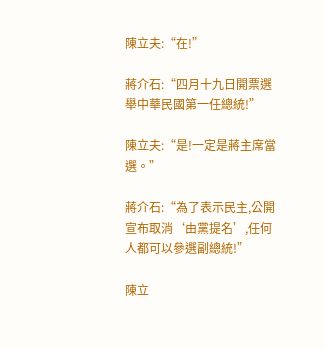陳立夫:“在!”

蔣介石:“四月十九日開票選舉中華民國第一任總統!”

陳立夫:“是!一定是蔣主席當選。”

蔣介石:“為了表示民主,公開宣布取消‘由黨提名’,任何人都可以參選副總統!”

陳立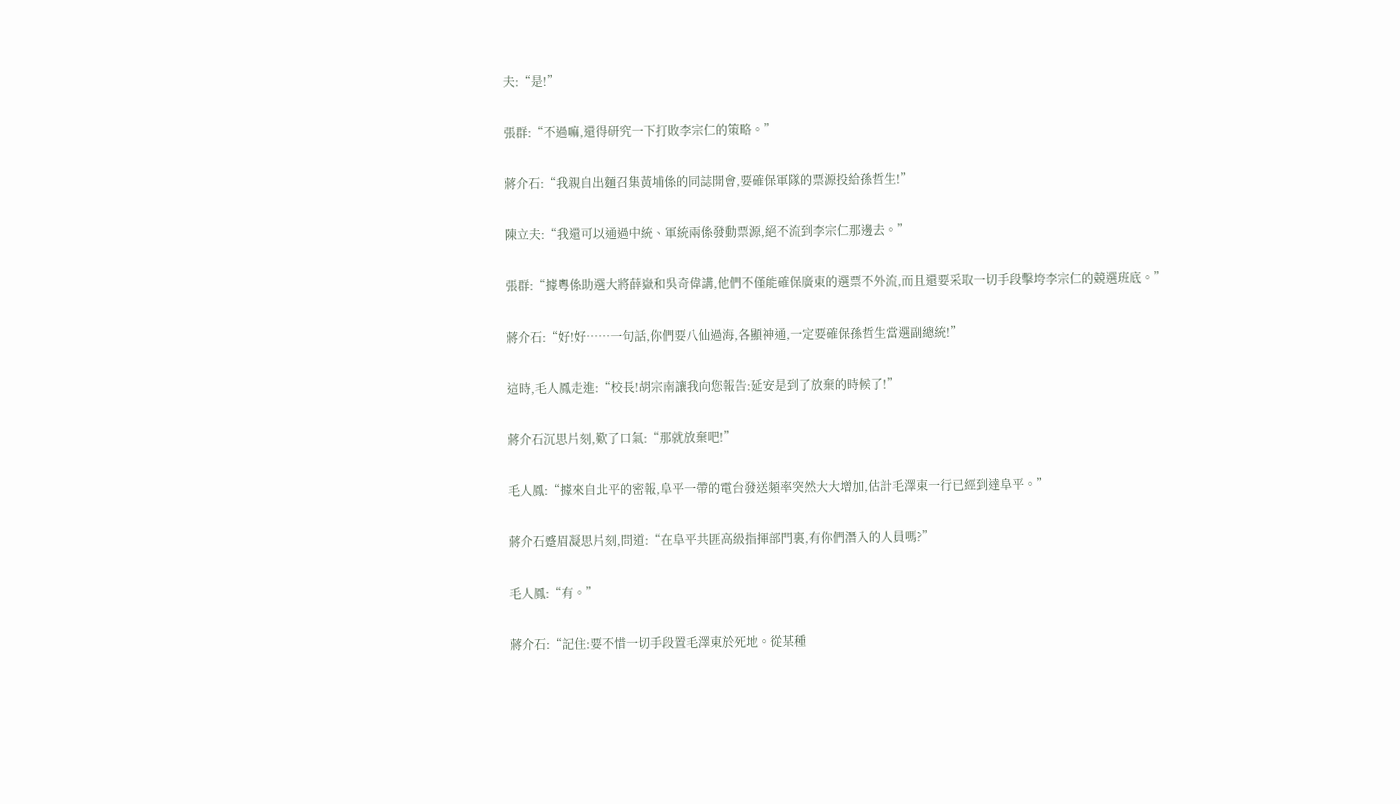夫:“是!”

張群:“不過嘛,還得研究一下打敗李宗仁的策略。”

蔣介石:“我親自出麵召集黃埔係的同誌開會,要確保軍隊的票源投給孫哲生!”

陳立夫:“我還可以通過中統、軍統兩係發動票源,絕不流到李宗仁那邊去。”

張群:“據粵係助選大將薛嶽和吳奇偉講,他們不僅能確保廣東的選票不外流,而且還要采取一切手段擊垮李宗仁的競選班底。”

蔣介石:“好!好……一句話,你們要八仙過海,各顯神通,一定要確保孫哲生當選副總統!”

這時,毛人鳳走進:“校長!胡宗南讓我向您報告:延安是到了放棄的時候了!”

蔣介石沉思片刻,歎了口氣:“那就放棄吧!”

毛人鳳:“據來自北平的密報,阜平一帶的電台發送頻率突然大大增加,估計毛澤東一行已經到達阜平。”

蔣介石蹙眉凝思片刻,問道:“在阜平共匪高級指揮部門裏,有你們潛入的人員嗎?”

毛人鳳:“有。”

蔣介石:“記住:要不惜一切手段置毛澤東於死地。從某種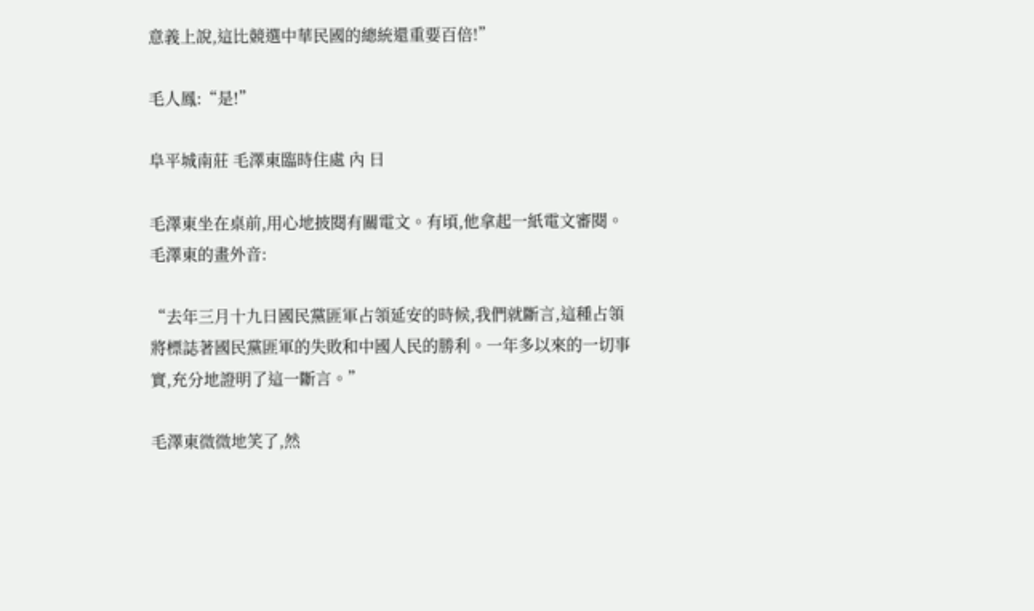意義上說,這比競選中華民國的總統還重要百倍!”

毛人鳳:“是!”

阜平城南莊 毛澤東臨時住處 內 日

毛澤東坐在桌前,用心地披閱有關電文。有頃,他拿起一紙電文審閱。毛澤東的畫外音:

“去年三月十九日國民黨匪軍占領延安的時候,我們就斷言,這種占領將標誌著國民黨匪軍的失敗和中國人民的勝利。一年多以來的一切事實,充分地證明了這一斷言。”

毛澤東微微地笑了,然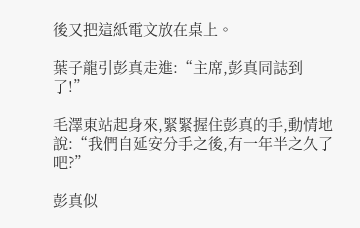後又把這紙電文放在桌上。

葉子龍引彭真走進:“主席,彭真同誌到了!”

毛澤東站起身來,緊緊握住彭真的手,動情地說:“我們自延安分手之後,有一年半之久了吧?”

彭真似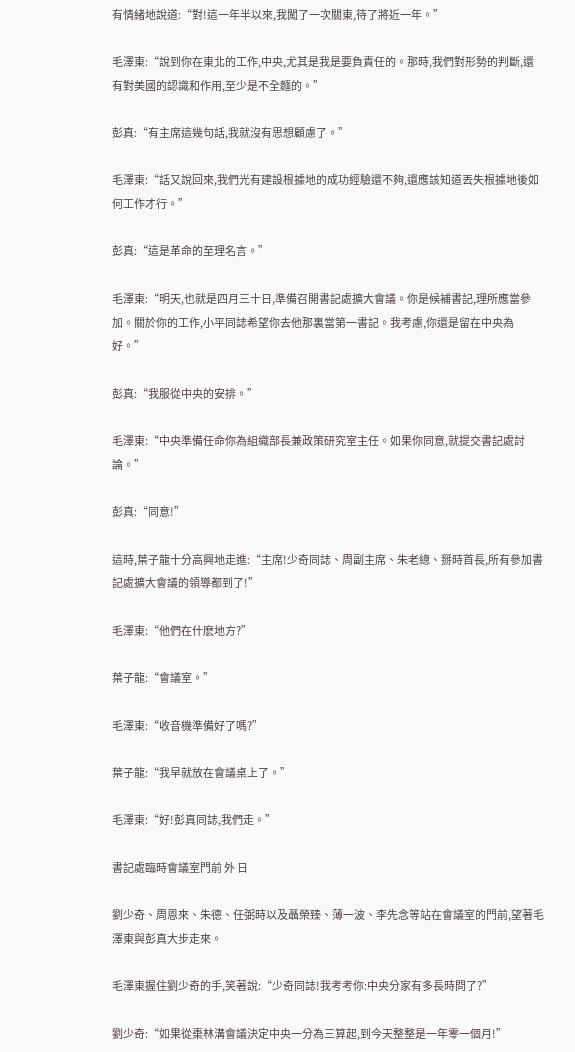有情緒地說道:“對!這一年半以來,我闖了一次關東,待了將近一年。”

毛澤東:“說到你在東北的工作,中央,尤其是我是要負責任的。那時,我們對形勢的判斷,還有對美國的認識和作用,至少是不全麵的。”

彭真:“有主席這幾句話,我就沒有思想顧慮了。”

毛澤東:“話又說回來,我們光有建設根據地的成功經驗還不夠,還應該知道丟失根據地後如何工作才行。”

彭真:“這是革命的至理名言。”

毛澤東:“明天,也就是四月三十日,準備召開書記處擴大會議。你是候補書記,理所應當參加。關於你的工作,小平同誌希望你去他那裏當第一書記。我考慮,你還是留在中央為好。”

彭真:“我服從中央的安排。”

毛澤東:“中央準備任命你為組織部長兼政策研究室主任。如果你同意,就提交書記處討論。”

彭真:“同意!”

這時,葉子龍十分高興地走進:“主席!少奇同誌、周副主席、朱老總、掰時首長,所有參加書記處擴大會議的領導都到了!”

毛澤東:“他們在什麽地方?”

葉子龍:“會議室。”

毛澤東:“收音機準備好了嗎?”

葉子龍:“我早就放在會議桌上了。”

毛澤東:“好!彭真同誌,我們走。”

書記處臨時會議室門前 外 日

劉少奇、周恩來、朱德、任弼時以及聶榮臻、薄一波、李先念等站在會議室的門前,望著毛澤東與彭真大步走來。

毛澤東握住劉少奇的手,笑著說:“少奇同誌!我考考你:中央分家有多長時問了?”

劉少奇:“如果從棗林溝會議決定中央一分為三算起,到今天整整是一年零一個月!”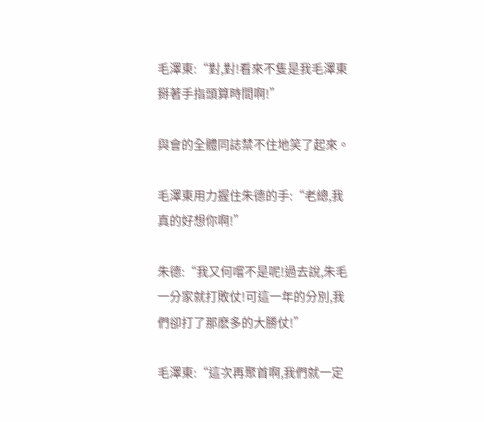毛澤東:“對,對!看來不隻是我毛澤東掰著手指頭算時間啊!”

與會的全體同誌禁不住地笑了起來。

毛澤東用力握住朱德的手:“老總,我真的好想你啊!”

朱德:“我又何嚐不是呢!過去說,朱毛一分家就打敗仗!可這一年的分別,我們卻打了那麽多的大勝仗!”

毛澤東:“這次再聚首啊,我們就一定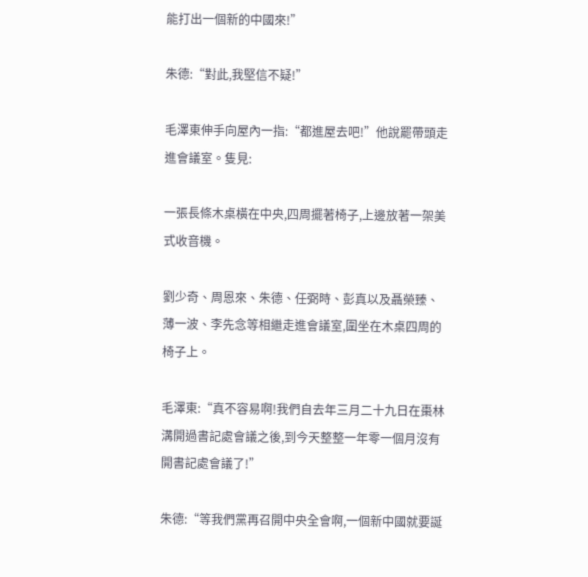能打出一個新的中國來!”

朱德:“對此,我堅信不疑!”

毛澤東伸手向屋內一指:“都進屋去吧!”他說罷帶頭走進會議室。隻見:

一張長條木桌橫在中央,四周擺著椅子,上邊放著一架美式收音機。

劉少奇、周恩來、朱德、任弼時、彭真以及聶榮臻、薄一波、李先念等相繼走進會議室,圍坐在木桌四周的椅子上。

毛澤東:“真不容易啊!我們自去年三月二十九日在棗林溝開過書記處會議之後,到今天整整一年零一個月沒有開書記處會議了!”

朱德:“等我們黨再召開中央全會啊,一個新中國就要誕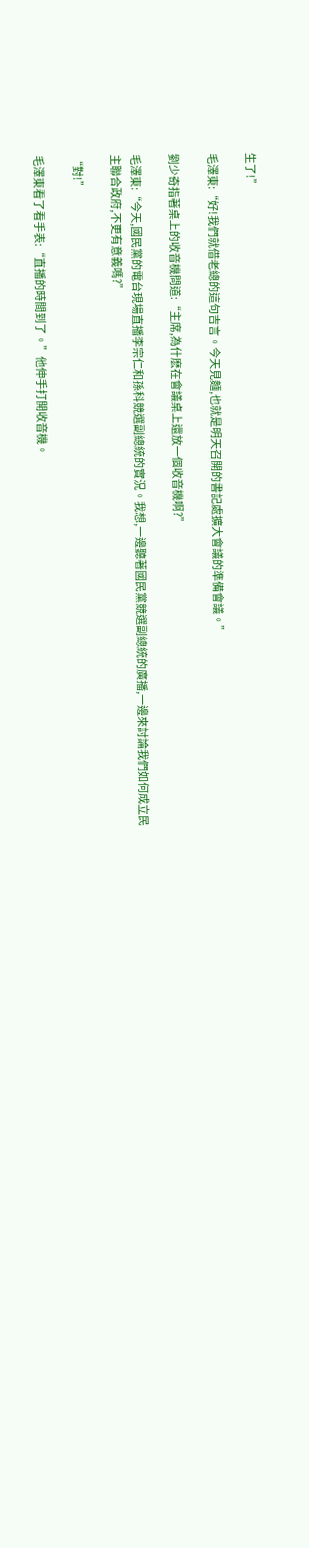生了!”

毛澤東:“好!我們就借老總的這句吉言。今天見麵,也就是明天召開的書記處擴大會議的準備會議。”

劉少奇指著桌上的收音機問道:“主席,為什麽在會議桌上還放一個收音機啊?”

毛澤東:“今天,國民黨的電台現場直播李宗仁和孫科競選副總統的實況。我想,一邊聽著國民黨競選副總統的廣播,一邊來討論我們如何成立民主聯合政府,不更有意義嗎?”

“對!”

毛澤東看了看手表:“直播的時間到了。”他伸手打開收音機。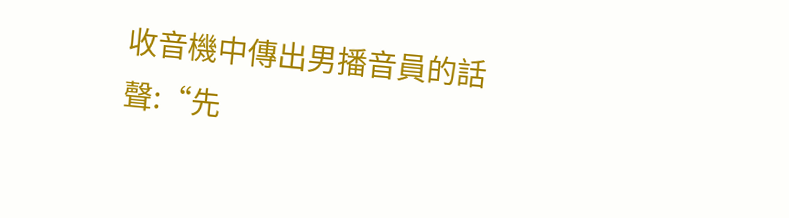收音機中傳出男播音員的話聲:“先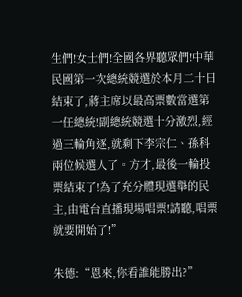生們!女士們!全國各界聽眾們!中華民國第一次總統競選於本月二十日結束了,蔣主席以最高票數當選第一任總統!副總統競選十分激烈,經過三輪角逐,就剩下李宗仁、孫科兩位候選人了。方才,最後一輪投票結束了!為了充分體現選舉的民主,由電台直播現場唱票!請聽,唱票就要開始了!”

朱德:“恩來,你看誰能勝出?”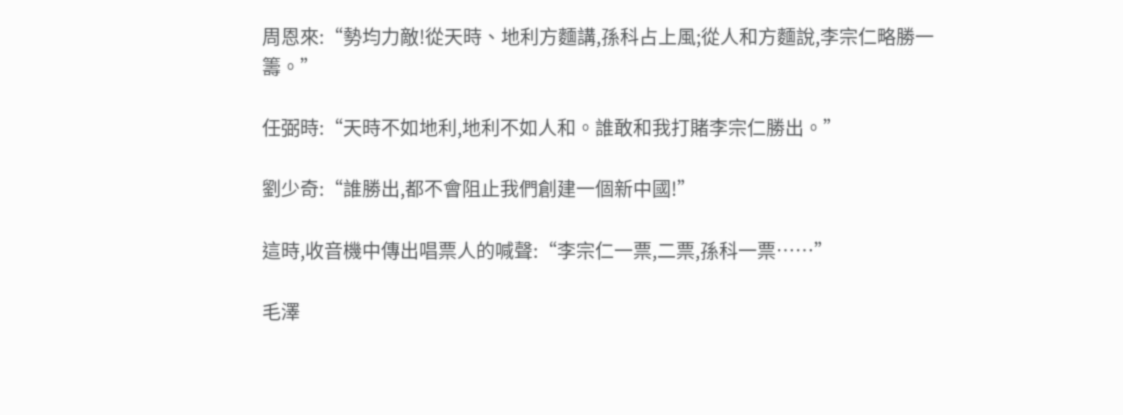周恩來:“勢均力敵!從天時、地利方麵講,孫科占上風;從人和方麵說,李宗仁略勝一籌。”

任弼時:“天時不如地利,地利不如人和。誰敢和我打賭李宗仁勝出。”

劉少奇:“誰勝出,都不會阻止我們創建一個新中國!”

這時,收音機中傳出唱票人的喊聲:“李宗仁一票,二票,孫科一票……”

毛澤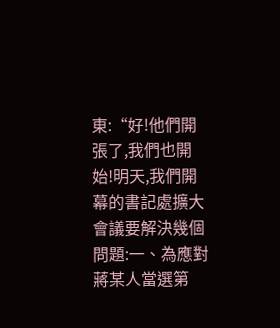東:“好!他們開張了,我們也開始!明天,我們開幕的書記處擴大會議要解決幾個問題:一、為應對蔣某人當選第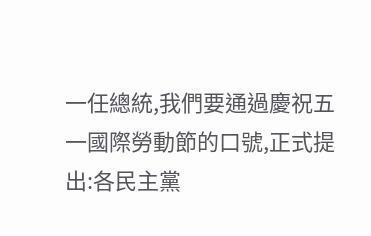一任總統,我們要通過慶祝五一國際勞動節的口號,正式提出:各民主黨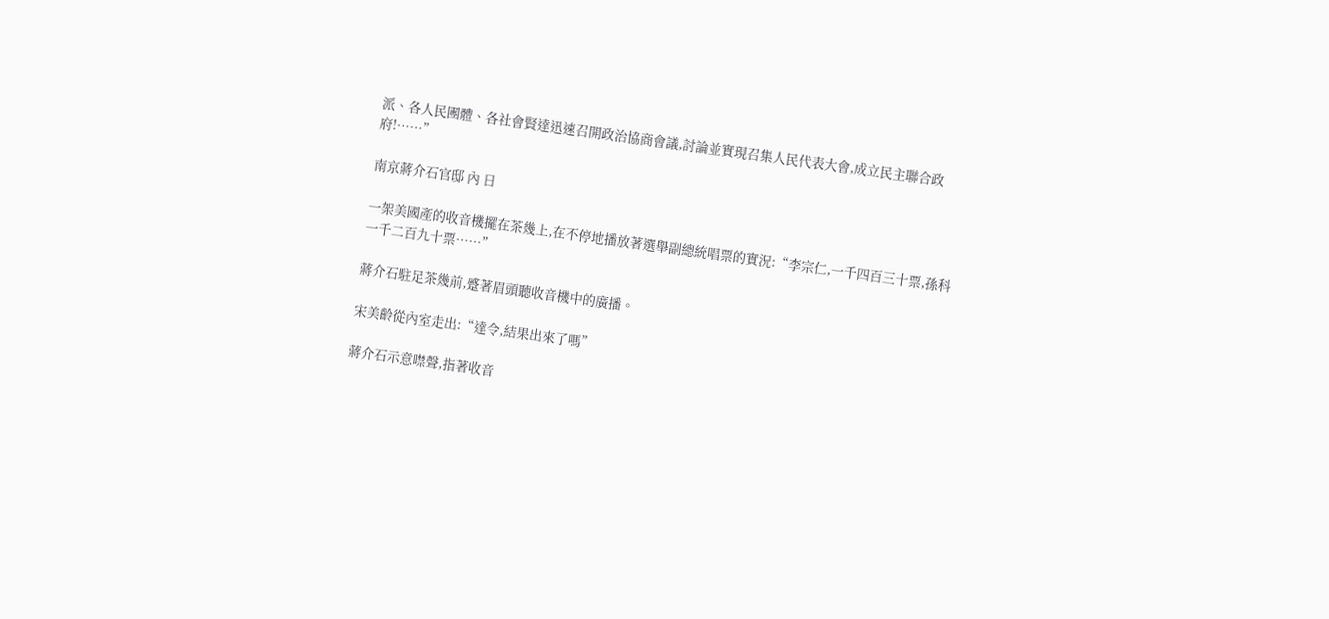派、各人民團體、各社會賢達迅速召開政治協商會議,討論並實現召集人民代表大會,成立民主聯合政府!……”

南京蔣介石官邸 內 日

一架美國產的收音機擺在茶幾上,在不停地播放著選舉副總統唱票的實況:“李宗仁,一千四百三十票,孫科一千二百九十票……”

蔣介石駐足茶幾前,蹙著眉頭聽收音機中的廣播。

宋美齡從內室走出:“達令,結果出來了嗎”

蔣介石示意噤聲,指著收音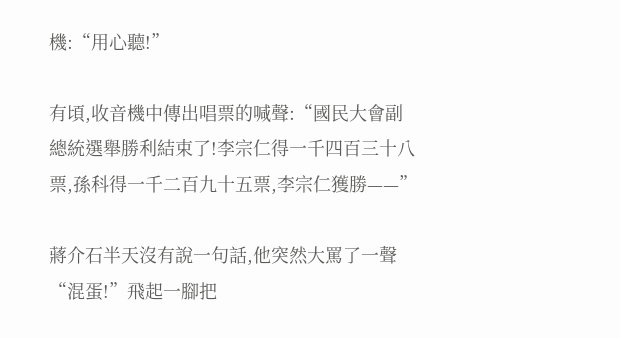機:“用心聽!”

有頃,收音機中傳出唱票的喊聲:“國民大會副總統選舉勝利結束了!李宗仁得一千四百三十八票,孫科得一千二百九十五票,李宗仁獲勝——”

蔣介石半天沒有說一句話,他突然大罵了一聲“混蛋!”飛起一腳把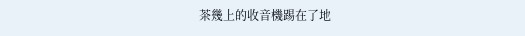茶幾上的收音機踢在了地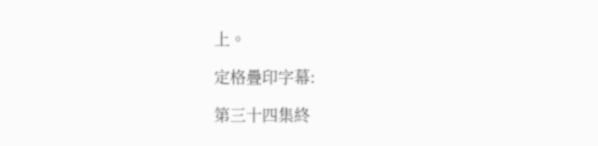上。

定格疊印字幕:

第三十四集終